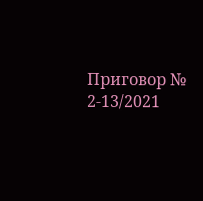Приговор № 2-13/2021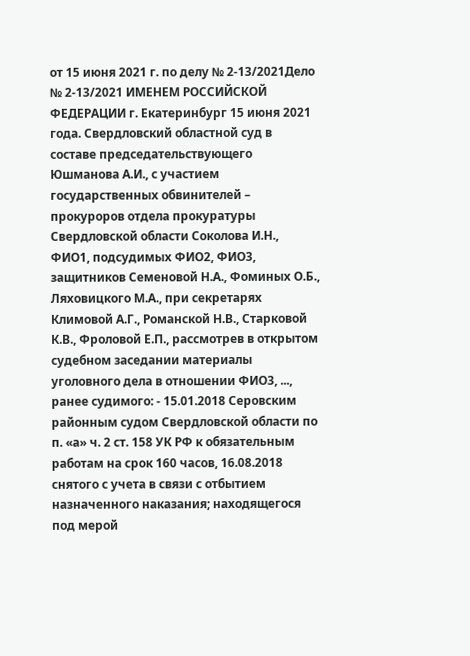от 15 июня 2021 г. по делу № 2-13/2021Дело № 2-13/2021 ИМЕНЕМ РОССИЙСКОЙ ФЕДЕРАЦИИ г. Екатеринбург 15 июня 2021 года. Свердловский областной суд в составе председательствующего Юшманова А.И., с участием государственных обвинителей – прокуроров отдела прокуратуры Свердловской области Соколова И.Н., ФИО1, подсудимых ФИО2, ФИО3, защитников Семеновой Н.А., Фоминых О.Б., Ляховицкого М.А., при секретарях Климовой А.Г., Романской Н.В., Старковой К.В., Фроловой Е.П., рассмотрев в открытом судебном заседании материалы уголовного дела в отношении ФИО3, ..., ранее судимого: - 15.01.2018 Серовским районным судом Свердловской области по п. «а» ч. 2 ст. 158 УК РФ к обязательным работам на срок 160 часов, 16.08.2018 снятого с учета в связи с отбытием назначенного наказания; находящегося под мерой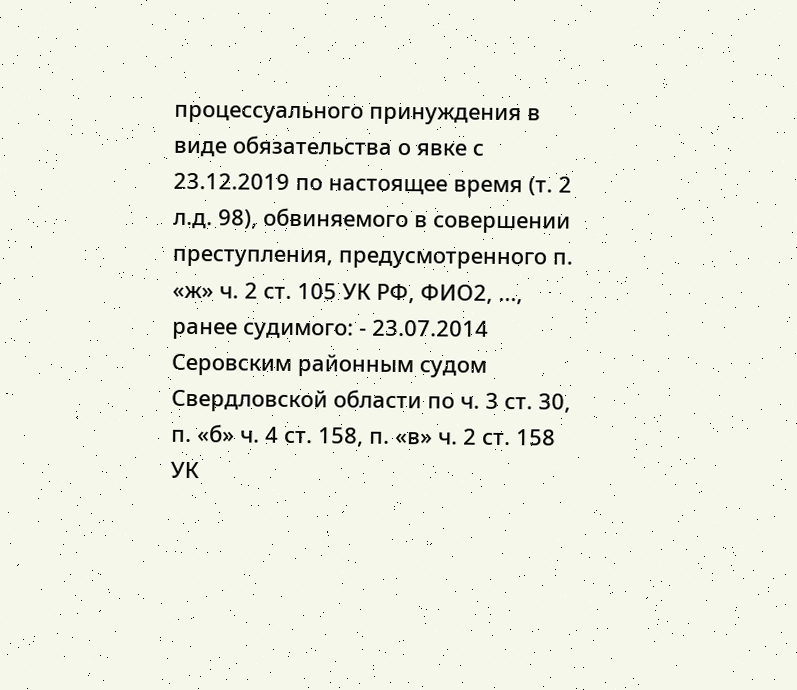процессуального принуждения в виде обязательства о явке с 23.12.2019 по настоящее время (т. 2 л.д. 98), обвиняемого в совершении преступления, предусмотренного п. «ж» ч. 2 ст. 105 УК РФ, ФИО2, ..., ранее судимого: - 23.07.2014 Серовским районным судом Свердловской области по ч. 3 ст. 30, п. «б» ч. 4 ст. 158, п. «в» ч. 2 ст. 158 УК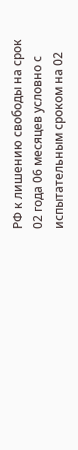РФ к лишению свободы на срок 02 года 06 месяцев условно с испытательным сроком на 02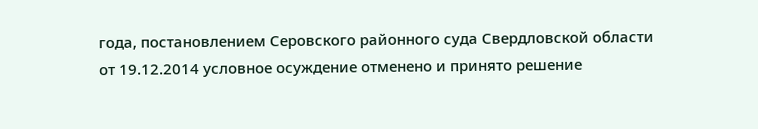года, постановлением Серовского районного суда Свердловской области от 19.12.2014 условное осуждение отменено и принято решение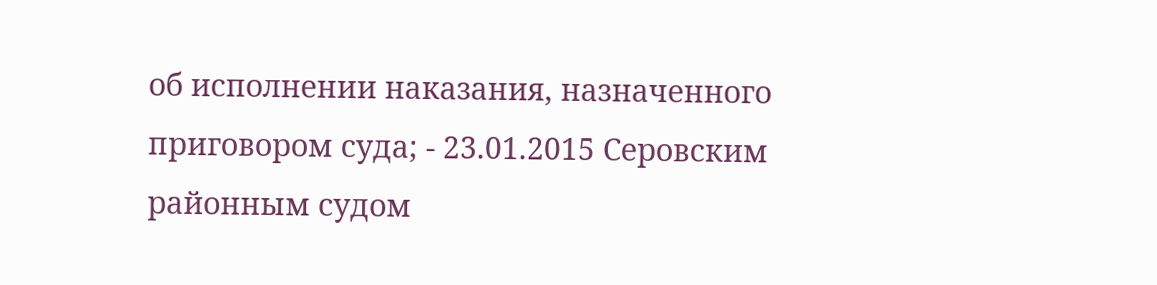об исполнении наказания, назначенного приговором суда; - 23.01.2015 Серовским районным судом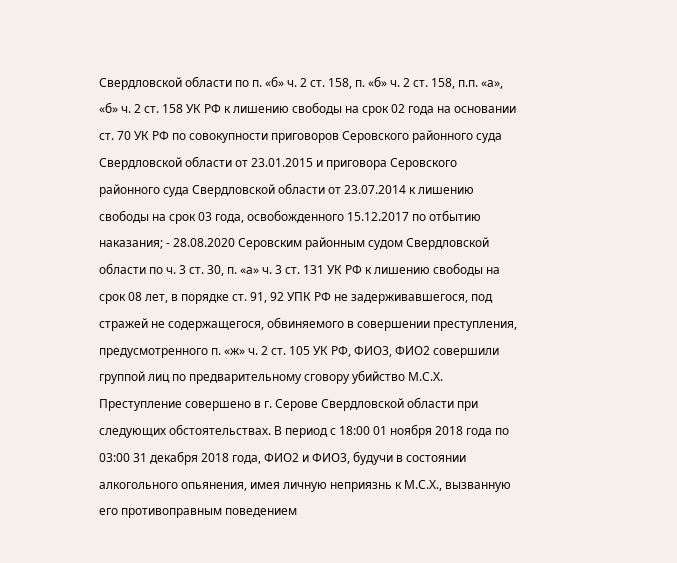Свердловской области по п. «б» ч. 2 ст. 158, п. «б» ч. 2 ст. 158, п.п. «а», «б» ч. 2 ст. 158 УК РФ к лишению свободы на срок 02 года на основании ст. 70 УК РФ по совокупности приговоров Серовского районного суда Свердловской области от 23.01.2015 и приговора Серовского районного суда Свердловской области от 23.07.2014 к лишению свободы на срок 03 года, освобожденного 15.12.2017 по отбытию наказания; - 28.08.2020 Серовским районным судом Свердловской области по ч. 3 ст. 30, п. «а» ч. 3 ст. 131 УК РФ к лишению свободы на срок 08 лет, в порядке ст. 91, 92 УПК РФ не задерживавшегося, под стражей не содержащегося, обвиняемого в совершении преступления, предусмотренного п. «ж» ч. 2 ст. 105 УК РФ, ФИО3, ФИО2 совершили группой лиц по предварительному сговору убийство М.С.Х. Преступление совершено в г. Серове Свердловской области при следующих обстоятельствах. В период с 18:00 01 ноября 2018 года по 03:00 31 декабря 2018 года, ФИО2 и ФИО3, будучи в состоянии алкогольного опьянения, имея личную неприязнь к М.С.Х., вызванную его противоправным поведением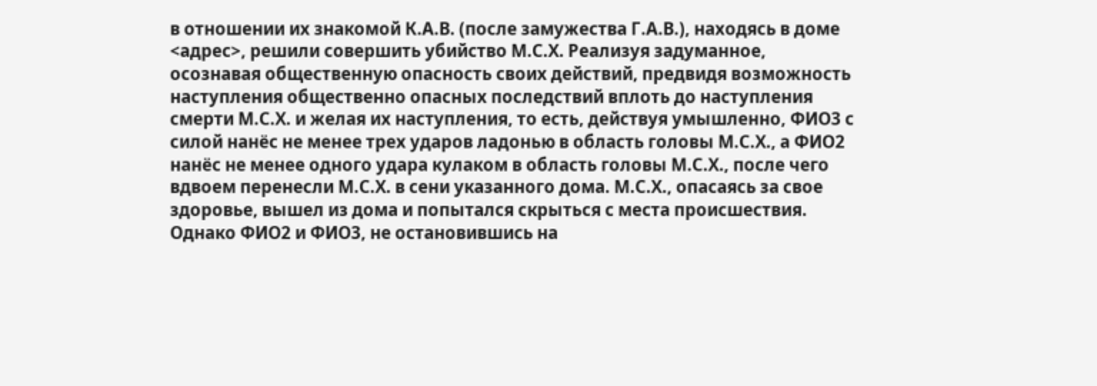в отношении их знакомой К.А.В. (после замужества Г.А.В.), находясь в доме <адрес>, решили совершить убийство М.С.Х. Реализуя задуманное, осознавая общественную опасность своих действий, предвидя возможность наступления общественно опасных последствий вплоть до наступления смерти М.С.Х. и желая их наступления, то есть, действуя умышленно, ФИО3 с силой нанёс не менее трех ударов ладонью в область головы М.С.Х., а ФИО2 нанёс не менее одного удара кулаком в область головы М.С.Х., после чего вдвоем перенесли М.С.Х. в сени указанного дома. М.С.Х., опасаясь за свое здоровье, вышел из дома и попытался скрыться с места происшествия. Однако ФИО2 и ФИО3, не остановившись на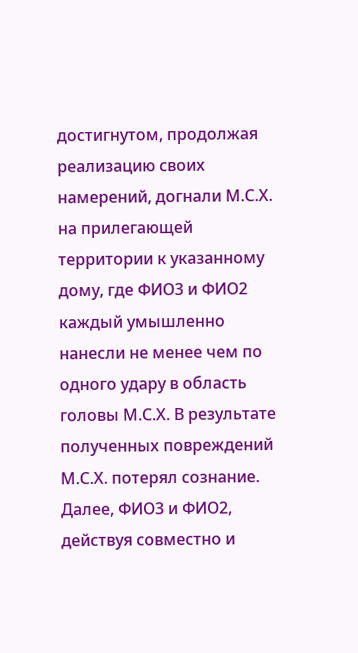достигнутом, продолжая реализацию своих намерений, догнали М.С.Х. на прилегающей территории к указанному дому, где ФИО3 и ФИО2 каждый умышленно нанесли не менее чем по одного удару в область головы М.С.Х. В результате полученных повреждений М.С.Х. потерял сознание. Далее, ФИО3 и ФИО2, действуя совместно и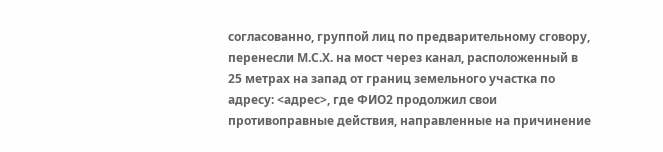согласованно, группой лиц по предварительному сговору, перенесли М.С.Х. на мост через канал, расположенный в 25 метрах на запад от границ земельного участка по адресу: <адрес>, где ФИО2 продолжил свои противоправные действия, направленные на причинение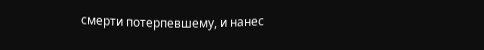смерти потерпевшему, и нанес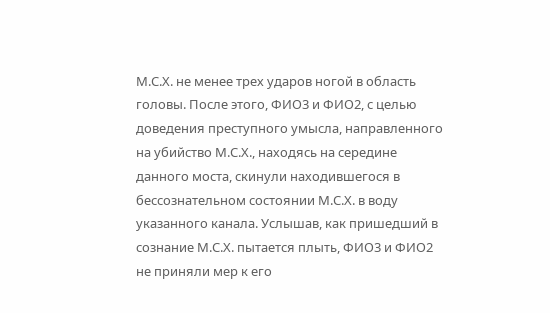М.С.Х. не менее трех ударов ногой в область головы. После этого, ФИО3 и ФИО2, с целью доведения преступного умысла, направленного на убийство М.С.Х., находясь на середине данного моста, скинули находившегося в бессознательном состоянии М.С.Х. в воду указанного канала. Услышав, как пришедший в сознание М.С.Х. пытается плыть, ФИО3 и ФИО2 не приняли мер к его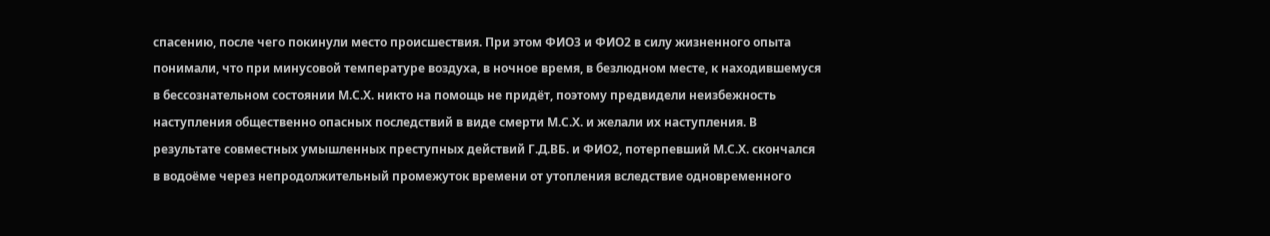спасению, после чего покинули место происшествия. При этом ФИО3 и ФИО2 в силу жизненного опыта понимали, что при минусовой температуре воздуха, в ночное время, в безлюдном месте, к находившемуся в бессознательном состоянии М.С.Х. никто на помощь не придёт, поэтому предвидели неизбежность наступления общественно опасных последствий в виде смерти М.С.Х. и желали их наступления. В результате совместных умышленных преступных действий Г.Д.ВБ. и ФИО2, потерпевший М.С.Х. скончался в водоёме через непродолжительный промежуток времени от утопления вследствие одновременного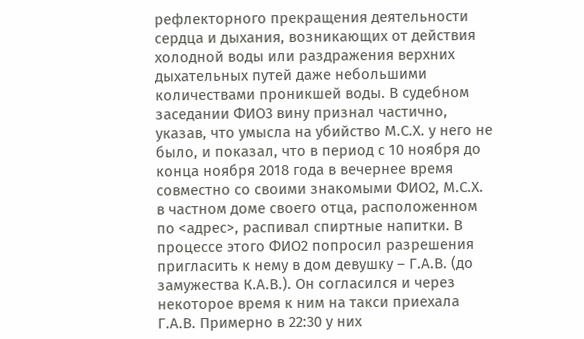рефлекторного прекращения деятельности сердца и дыхания, возникающих от действия холодной воды или раздражения верхних дыхательных путей даже небольшими количествами проникшей воды. В судебном заседании ФИО3 вину признал частично, указав, что умысла на убийство М.С.Х. у него не было, и показал, что в период с 10 ноября до конца ноября 2018 года в вечернее время совместно со своими знакомыми ФИО2, М.С.Х. в частном доме своего отца, расположенном по <адрес>, распивал спиртные напитки. В процессе этого ФИО2 попросил разрешения пригласить к нему в дом девушку – Г.А.В. (до замужества К.А.В.). Он согласился и через некоторое время к ним на такси приехала Г.А.В. Примерно в 22:30 у них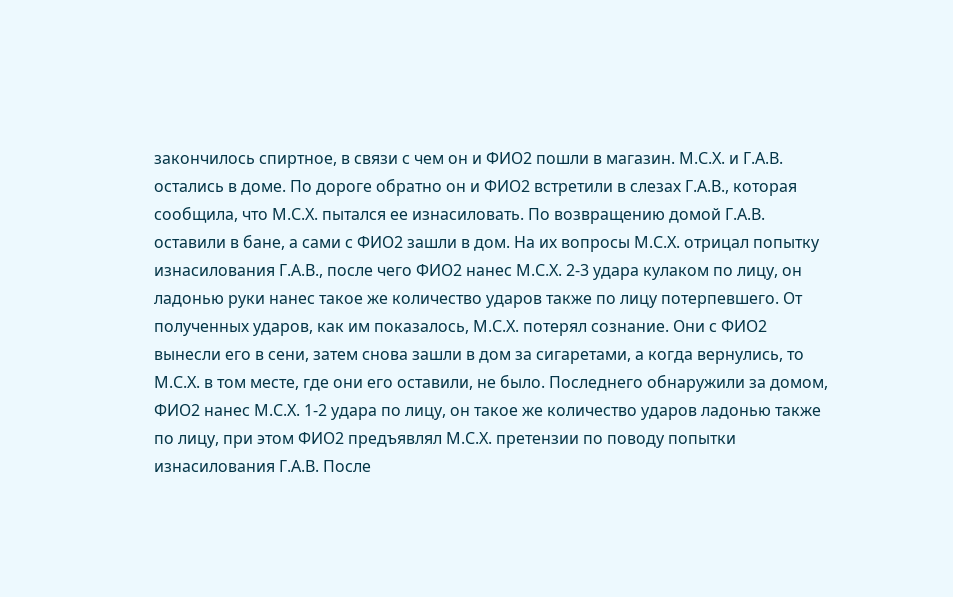закончилось спиртное, в связи с чем он и ФИО2 пошли в магазин. М.С.Х. и Г.А.В. остались в доме. По дороге обратно он и ФИО2 встретили в слезах Г.А.В., которая сообщила, что М.С.Х. пытался ее изнасиловать. По возвращению домой Г.А.В. оставили в бане, а сами с ФИО2 зашли в дом. На их вопросы М.С.Х. отрицал попытку изнасилования Г.А.В., после чего ФИО2 нанес М.С.Х. 2-3 удара кулаком по лицу, он ладонью руки нанес такое же количество ударов также по лицу потерпевшего. От полученных ударов, как им показалось, М.С.Х. потерял сознание. Они с ФИО2 вынесли его в сени, затем снова зашли в дом за сигаретами, а когда вернулись, то М.С.Х. в том месте, где они его оставили, не было. Последнего обнаружили за домом, ФИО2 нанес М.С.Х. 1-2 удара по лицу, он такое же количество ударов ладонью также по лицу, при этом ФИО2 предъявлял М.С.Х. претензии по поводу попытки изнасилования Г.А.В. После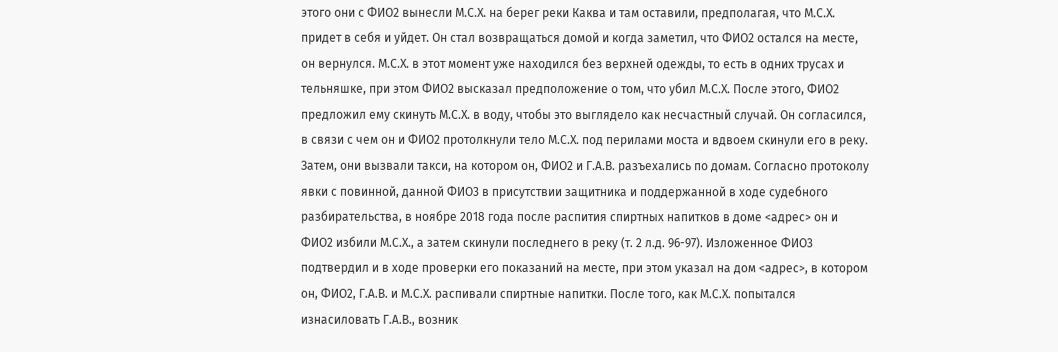этого они с ФИО2 вынесли М.С.Х. на берег реки Каква и там оставили, предполагая, что М.С.Х. придет в себя и уйдет. Он стал возвращаться домой и когда заметил, что ФИО2 остался на месте, он вернулся. М.С.Х. в этот момент уже находился без верхней одежды, то есть в одних трусах и тельняшке, при этом ФИО2 высказал предположение о том, что убил М.С.Х. После этого, ФИО2 предложил ему скинуть М.С.Х. в воду, чтобы это выглядело как несчастный случай. Он согласился, в связи с чем он и ФИО2 протолкнули тело М.С.Х. под перилами моста и вдвоем скинули его в реку. Затем, они вызвали такси, на котором он, ФИО2 и Г.А.В. разъехались по домам. Согласно протоколу явки с повинной, данной ФИО3 в присутствии защитника и поддержанной в ходе судебного разбирательства, в ноябре 2018 года после распития спиртных напитков в доме <адрес> он и ФИО2 избили М.С.Х., а затем скинули последнего в реку (т. 2 л.д. 96-97). Изложенное ФИО3 подтвердил и в ходе проверки его показаний на месте, при этом указал на дом <адрес>, в котором он, ФИО2, Г.А.В. и М.С.Х. распивали спиртные напитки. После того, как М.С.Х. попытался изнасиловать Г.А.В., возник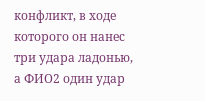конфликт, в ходе которого он нанес три удара ладонью, а ФИО2 один удар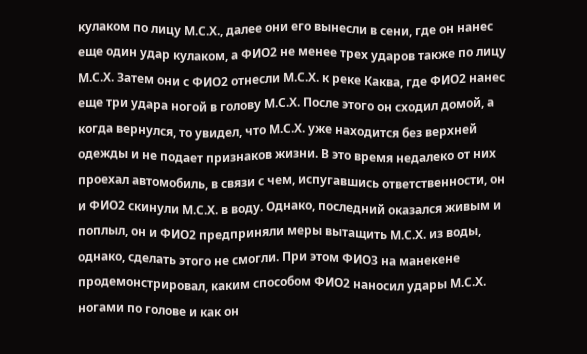кулаком по лицу М.С.Х., далее они его вынесли в сени, где он нанес еще один удар кулаком, а ФИО2 не менее трех ударов также по лицу М.С.Х. Затем они с ФИО2 отнесли М.С.Х. к реке Каква, где ФИО2 нанес еще три удара ногой в голову М.С.Х. После этого он сходил домой, а когда вернулся, то увидел, что М.С.Х. уже находится без верхней одежды и не подает признаков жизни. В это время недалеко от них проехал автомобиль, в связи с чем, испугавшись ответственности, он и ФИО2 скинули М.С.Х. в воду. Однако, последний оказался живым и поплыл, он и ФИО2 предприняли меры вытащить М.С.Х. из воды, однако, сделать этого не смогли. При этом ФИО3 на манекене продемонстрировал, каким способом ФИО2 наносил удары М.С.Х. ногами по голове и как он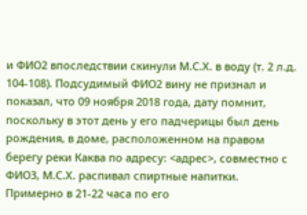и ФИО2 впоследствии скинули М.С.Х. в воду (т. 2 л.д. 104-108). Подсудимый ФИО2 вину не признал и показал, что 09 ноября 2018 года, дату помнит, поскольку в этот день у его падчерицы был день рождения, в доме, расположенном на правом берегу реки Каква по адресу: <адрес>, совместно с ФИО3, М.С.Х. распивал спиртные напитки. Примерно в 21-22 часа по его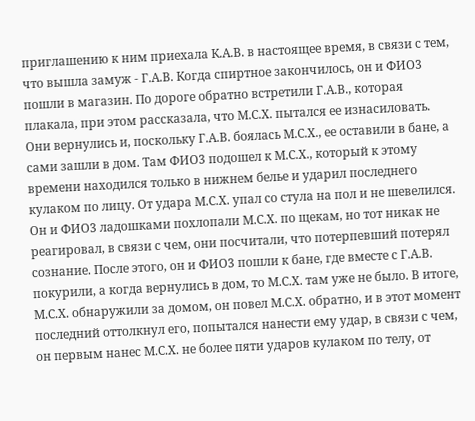приглашению к ним приехала К.А.В. в настоящее время, в связи с тем, что вышла замуж - Г.А.В. Когда спиртное закончилось, он и ФИО3 пошли в магазин. По дороге обратно встретили Г.А.В., которая плакала, при этом рассказала, что М.С.Х. пытался ее изнасиловать. Они вернулись и, поскольку Г.А.В. боялась М.С.Х., ее оставили в бане, а сами зашли в дом. Там ФИО3 подошел к М.С.Х., который к этому времени находился только в нижнем белье и ударил последнего кулаком по лицу. От удара М.С.Х. упал со стула на пол и не шевелился. Он и ФИО3 ладошками похлопали М.С.Х. по щекам, но тот никак не реагировал, в связи с чем, они посчитали, что потерпевший потерял сознание. После этого, он и ФИО3 пошли к бане, где вместе с Г.А.В. покурили, а когда вернулись в дом, то М.С.Х. там уже не было. В итоге, М.С.Х. обнаружили за домом, он повел М.С.Х. обратно, и в этот момент последний оттолкнул его, попытался нанести ему удар, в связи с чем, он первым нанес М.С.Х. не более пяти ударов кулаком по телу, от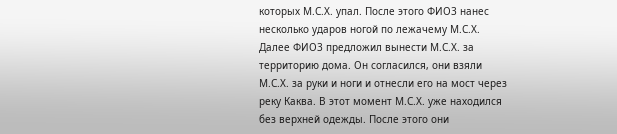которых М.С.Х. упал. После этого ФИО3 нанес несколько ударов ногой по лежачему М.С.Х. Далее ФИО3 предложил вынести М.С.Х. за территорию дома. Он согласился, они взяли М.С.Х. за руки и ноги и отнесли его на мост через реку Каква. В этот момент М.С.Х. уже находился без верхней одежды. После этого они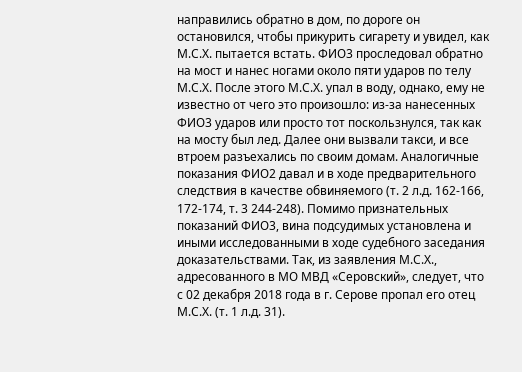направились обратно в дом, по дороге он остановился, чтобы прикурить сигарету и увидел, как М.С.Х. пытается встать. ФИО3 проследовал обратно на мост и нанес ногами около пяти ударов по телу М.С.Х. После этого М.С.Х. упал в воду, однако, ему не известно от чего это произошло: из-за нанесенных ФИО3 ударов или просто тот поскользнулся, так как на мосту был лед. Далее они вызвали такси, и все втроем разъехались по своим домам. Аналогичные показания ФИО2 давал и в ходе предварительного следствия в качестве обвиняемого (т. 2 л.д. 162-166, 172-174, т. 3 244-248). Помимо признательных показаний ФИО3, вина подсудимых установлена и иными исследованными в ходе судебного заседания доказательствами. Так, из заявления М.С.Х., адресованного в МО МВД «Серовский», следует, что с 02 декабря 2018 года в г. Серове пропал его отец М.С.Х. (т. 1 л.д. 31).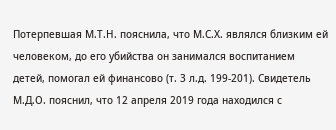Потерпевшая М.Т.Н. пояснила, что М.С.Х. являлся близким ей человеком, до его убийства он занимался воспитанием детей, помогал ей финансово (т. 3 л.д. 199-201). Свидетель М.Д.О. пояснил, что 12 апреля 2019 года находился с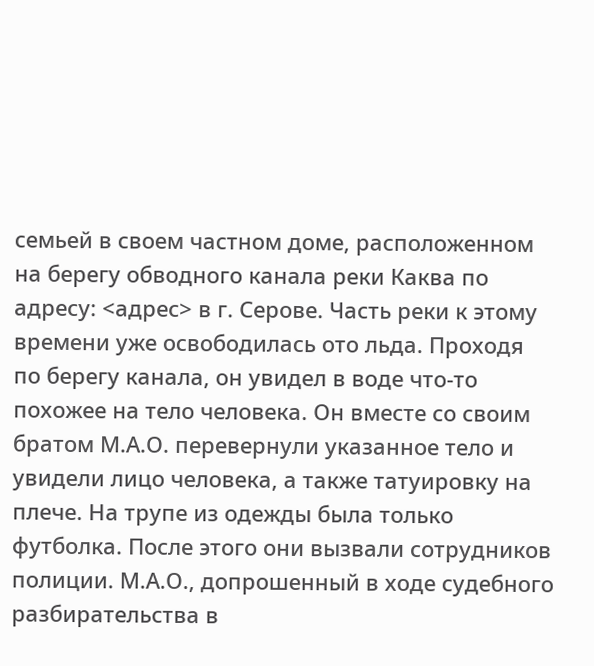семьей в своем частном доме, расположенном на берегу обводного канала реки Каква по адресу: <адрес> в г. Серове. Часть реки к этому времени уже освободилась ото льда. Проходя по берегу канала, он увидел в воде что-то похожее на тело человека. Он вместе со своим братом М.А.О. перевернули указанное тело и увидели лицо человека, а также татуировку на плече. На трупе из одежды была только футболка. После этого они вызвали сотрудников полиции. М.А.О., допрошенный в ходе судебного разбирательства в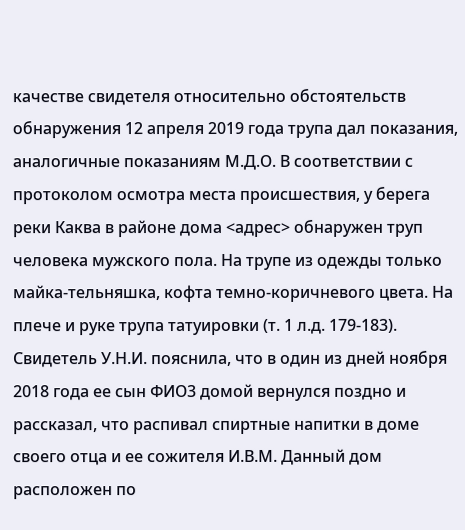качестве свидетеля относительно обстоятельств обнаружения 12 апреля 2019 года трупа дал показания, аналогичные показаниям М.Д.О. В соответствии с протоколом осмотра места происшествия, у берега реки Каква в районе дома <адрес> обнаружен труп человека мужского пола. На трупе из одежды только майка-тельняшка, кофта темно-коричневого цвета. На плече и руке трупа татуировки (т. 1 л.д. 179-183). Свидетель У.Н.И. пояснила, что в один из дней ноября 2018 года ее сын ФИО3 домой вернулся поздно и рассказал, что распивал спиртные напитки в доме своего отца и ее сожителя И.В.М. Данный дом расположен по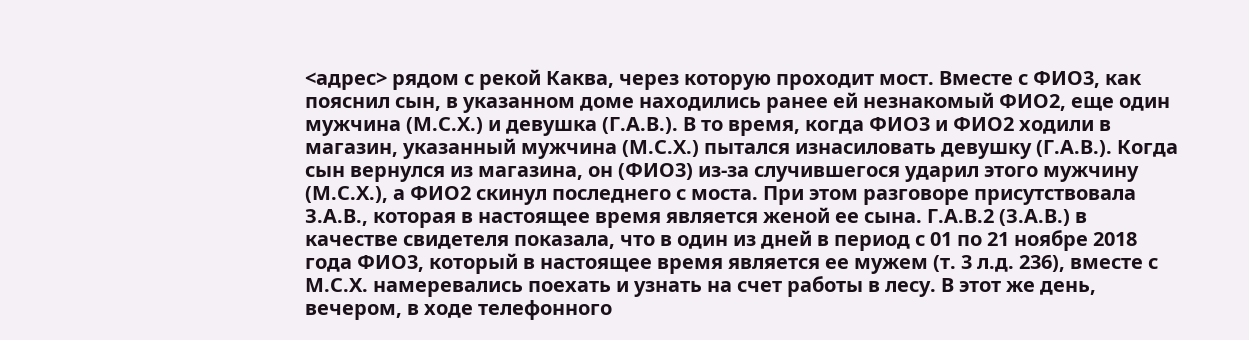<адрес> рядом с рекой Каква, через которую проходит мост. Вместе с ФИО3, как пояснил сын, в указанном доме находились ранее ей незнакомый ФИО2, еще один мужчина (М.С.Х.) и девушка (Г.А.В.). В то время, когда ФИО3 и ФИО2 ходили в магазин, указанный мужчина (М.С.Х.) пытался изнасиловать девушку (Г.А.В.). Когда сын вернулся из магазина, он (ФИО3) из-за случившегося ударил этого мужчину (М.С.Х.), а ФИО2 скинул последнего с моста. При этом разговоре присутствовала З.А.В., которая в настоящее время является женой ее сына. Г.А.В.2 (З.А.В.) в качестве свидетеля показала, что в один из дней в период с 01 по 21 ноябре 2018 года ФИО3, который в настоящее время является ее мужем (т. 3 л.д. 236), вместе с М.С.Х. намеревались поехать и узнать на счет работы в лесу. В этот же день, вечером, в ходе телефонного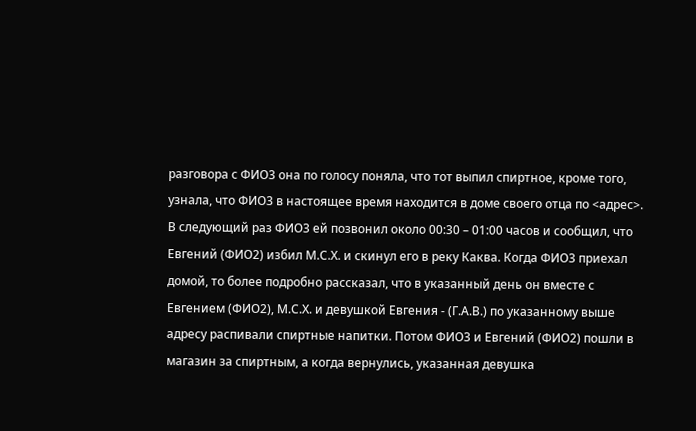разговора с ФИО3 она по голосу поняла, что тот выпил спиртное, кроме того, узнала, что ФИО3 в настоящее время находится в доме своего отца по <адрес>. В следующий раз ФИО3 ей позвонил около 00:30 – 01:00 часов и сообщил, что Евгений (ФИО2) избил М.С.Х. и скинул его в реку Каква. Когда ФИО3 приехал домой, то более подробно рассказал, что в указанный день он вместе с Евгением (ФИО2), М.С.Х. и девушкой Евгения - (Г.А.В.) по указанному выше адресу распивали спиртные напитки. Потом ФИО3 и Евгений (ФИО2) пошли в магазин за спиртным, а когда вернулись, указанная девушка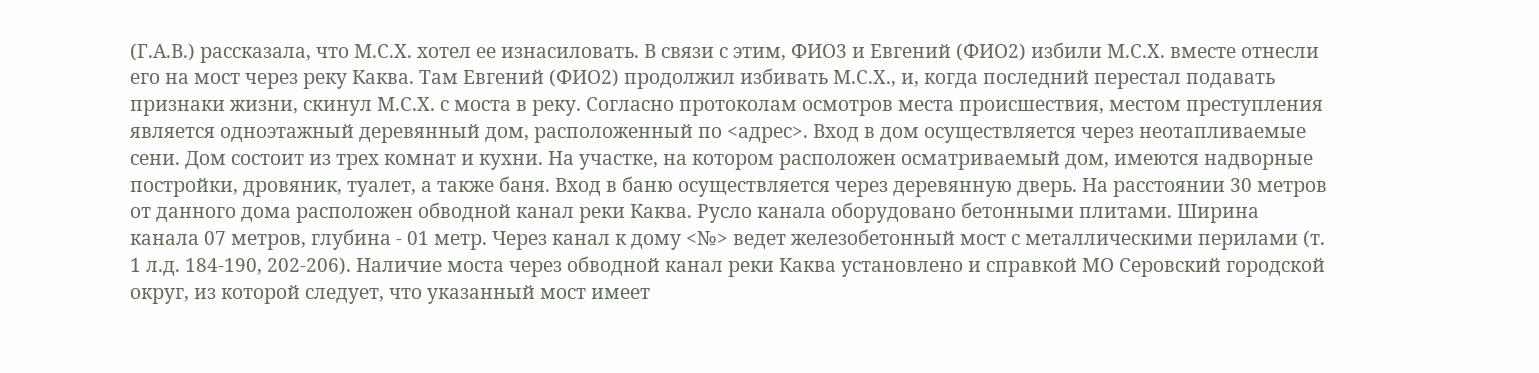(Г.А.В.) рассказала, что М.С.Х. хотел ее изнасиловать. В связи с этим, ФИО3 и Евгений (ФИО2) избили М.С.Х. вместе отнесли его на мост через реку Каква. Там Евгений (ФИО2) продолжил избивать М.С.Х., и, когда последний перестал подавать признаки жизни, скинул М.С.Х. с моста в реку. Согласно протоколам осмотров места происшествия, местом преступления является одноэтажный деревянный дом, расположенный по <адрес>. Вход в дом осуществляется через неотапливаемые сени. Дом состоит из трех комнат и кухни. На участке, на котором расположен осматриваемый дом, имеются надворные постройки, дровяник, туалет, а также баня. Вход в баню осуществляется через деревянную дверь. На расстоянии 30 метров от данного дома расположен обводной канал реки Каква. Русло канала оборудовано бетонными плитами. Ширина канала 07 метров, глубина - 01 метр. Через канал к дому <№> ведет железобетонный мост с металлическими перилами (т. 1 л.д. 184-190, 202-206). Наличие моста через обводной канал реки Каква установлено и справкой МО Серовский городской округ, из которой следует, что указанный мост имеет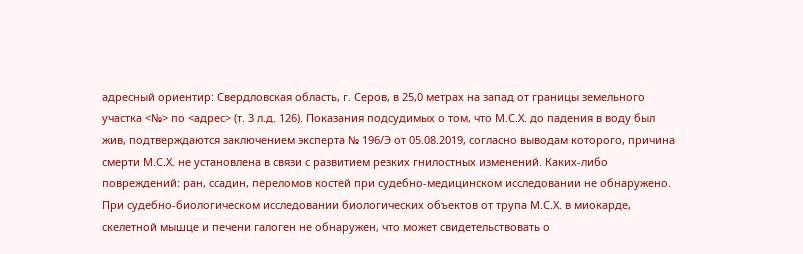адресный ориентир: Свердловская область, г. Серов, в 25,0 метрах на запад от границы земельного участка <№> по <адрес> (т. 3 л.д. 126). Показания подсудимых о том, что М.С.Х. до падения в воду был жив, подтверждаются заключением эксперта № 196/Э от 05.08.2019, согласно выводам которого, причина смерти М.С.Х. не установлена в связи с развитием резких гнилостных изменений. Каких-либо повреждений: ран, ссадин, переломов костей при судебно-медицинском исследовании не обнаружено. При судебно-биологическом исследовании биологических объектов от трупа М.С.Х. в миокарде, скелетной мышце и печени галоген не обнаружен, что может свидетельствовать о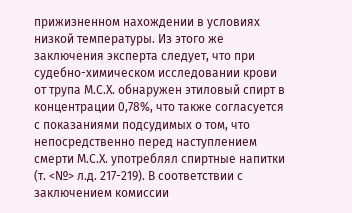прижизненном нахождении в условиях низкой температуры. Из этого же заключения эксперта следует, что при судебно-химическом исследовании крови от трупа М.С.Х. обнаружен этиловый спирт в концентрации 0,78%, что также согласуется с показаниями подсудимых о том, что непосредственно перед наступлением смерти М.С.Х. употреблял спиртные напитки (т. <№> л.д. 217-219). В соответствии с заключением комиссии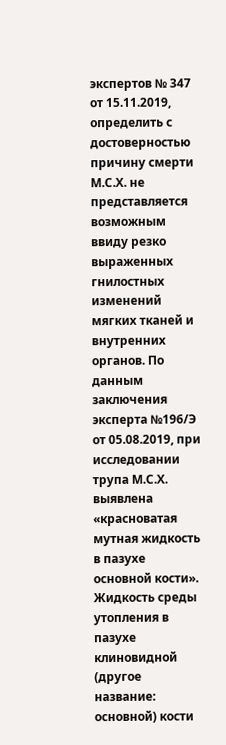экспертов № 347 от 15.11.2019, определить с достоверностью причину смерти М.С.Х. не представляется возможным ввиду резко выраженных гнилостных изменений мягких тканей и внутренних органов. По данным заключения эксперта №196/Э от 05.08.2019, при исследовании трупа М.С.Х. выявлена «красноватая мутная жидкость в пазухе основной кости». Жидкость среды утопления в пазухе клиновидной (другое название: основной) кости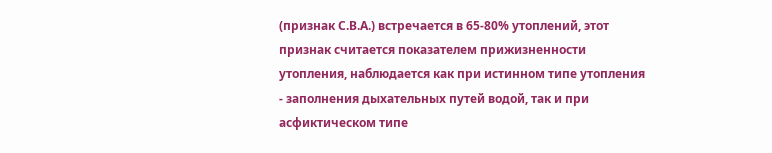(признак С.В.А.) встречается в 65-80% утоплений, этот признак считается показателем прижизненности утопления, наблюдается как при истинном типе утопления - заполнения дыхательных путей водой, так и при асфиктическом типе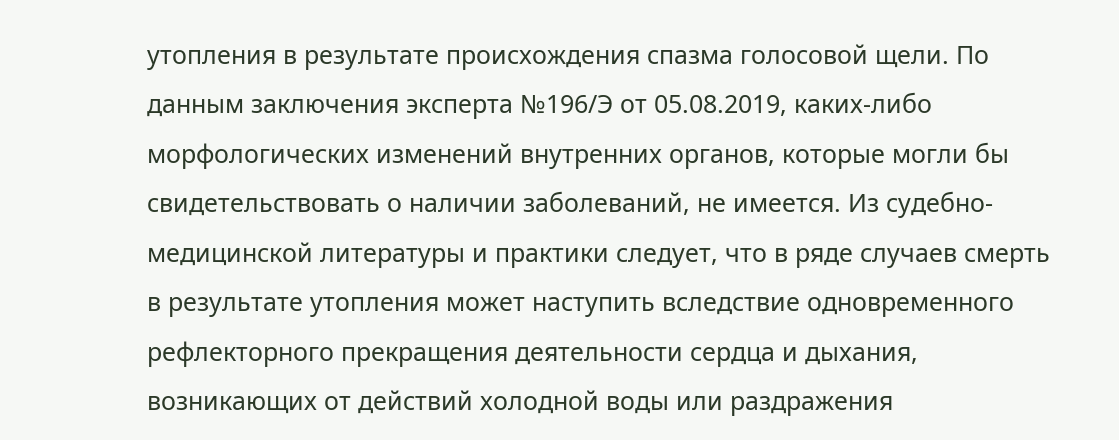утопления в результате происхождения спазма голосовой щели. По данным заключения эксперта №196/Э от 05.08.2019, каких-либо морфологических изменений внутренних органов, которые могли бы свидетельствовать о наличии заболеваний, не имеется. Из судебно-медицинской литературы и практики следует, что в ряде случаев смерть в результате утопления может наступить вследствие одновременного рефлекторного прекращения деятельности сердца и дыхания, возникающих от действий холодной воды или раздражения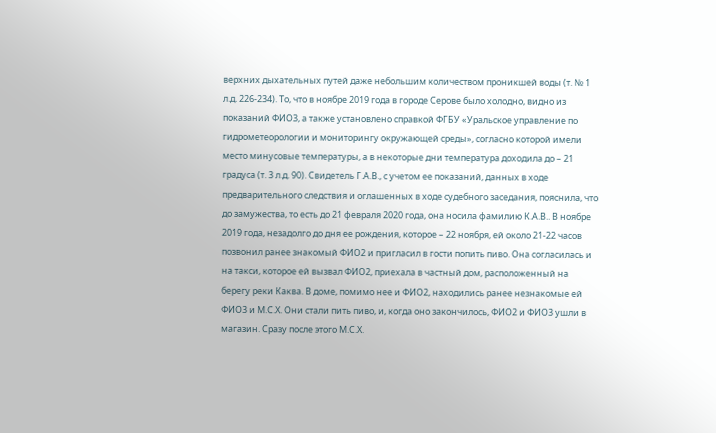верхних дыхательных путей даже небольшим количеством проникшей воды (т. № 1 л.д. 226-234). То, что в ноябре 2019 года в городе Серове было холодно, видно из показаний ФИО3, а также установлено справкой ФГБУ «Уральское управление по гидрометеорологии и мониторингу окружающей среды», согласно которой имели место минусовые температуры, а в некоторые дни температура доходила до – 21 градуса (т. 3 л.д. 90). Свидетель Г.А.В., с учетом ее показаний, данных в ходе предварительного следствия и оглашенных в ходе судебного заседания, пояснила, что до замужества, то есть до 21 февраля 2020 года, она носила фамилию К.А.В.. В ноябре 2019 года, незадолго до дня ее рождения, которое – 22 ноября, ей около 21-22 часов позвонил ранее знакомый ФИО2 и пригласил в гости попить пиво. Она согласилась и на такси, которое ей вызвал ФИО2, приехала в частный дом, расположенный на берегу реки Каква. В доме, помимо нее и ФИО2, находились ранее незнакомые ей ФИО3 и М.С.Х. Они стали пить пиво, и, когда оно закончилось, ФИО2 и ФИО3 ушли в магазин. Сразу после этого М.С.Х.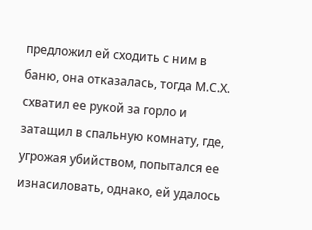предложил ей сходить с ним в баню, она отказалась, тогда М.С.Х. схватил ее рукой за горло и затащил в спальную комнату, где, угрожая убийством, попытался ее изнасиловать, однако, ей удалось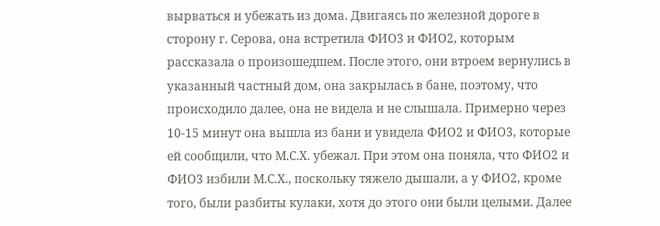вырваться и убежать из дома. Двигаясь по железной дороге в сторону г. Серова, она встретила ФИО3 и ФИО2, которым рассказала о произошедшем. После этого, они втроем вернулись в указанный частный дом, она закрылась в бане, поэтому, что происходило далее, она не видела и не слышала. Примерно через 10-15 минут она вышла из бани и увидела ФИО2 и ФИО3, которые ей сообщили, что М.С.Х. убежал. При этом она поняла, что ФИО2 и ФИО3 избили М.С.Х., поскольку тяжело дышали, а у ФИО2, кроме того, были разбиты кулаки, хотя до этого они были целыми. Далее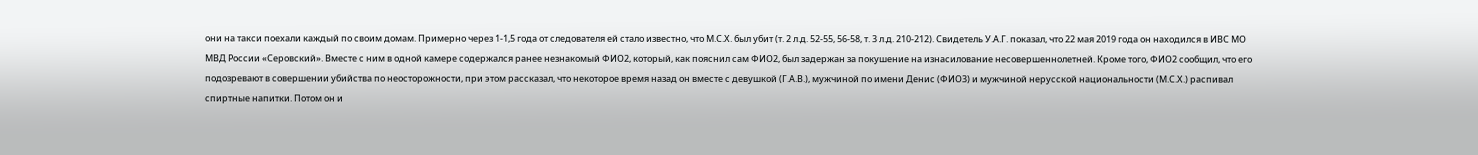они на такси поехали каждый по своим домам. Примерно через 1-1,5 года от следователя ей стало известно, что М.С.Х. был убит (т. 2 л.д. 52-55, 56-58, т. 3 л.д. 210-212). Свидетель У.А.Г. показал, что 22 мая 2019 года он находился в ИВС МО МВД России «Серовский». Вместе с ним в одной камере содержался ранее незнакомый ФИО2, который, как пояснил сам ФИО2, был задержан за покушение на изнасилование несовершеннолетней. Кроме того, ФИО2 сообщил, что его подозревают в совершении убийства по неосторожности, при этом рассказал, что некоторое время назад он вместе с девушкой (Г.А.В.), мужчиной по имени Денис (ФИО3) и мужчиной нерусской национальности (М.С.Х.) распивал спиртные напитки. Потом он и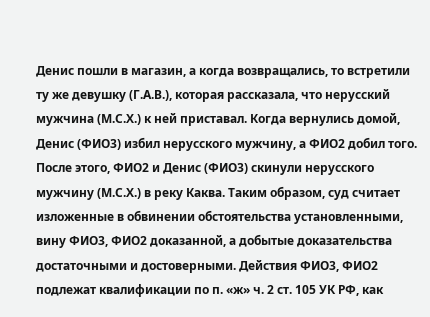Денис пошли в магазин, а когда возвращались, то встретили ту же девушку (Г.А.В.), которая рассказала, что нерусский мужчина (М.С.Х.) к ней приставал. Когда вернулись домой, Денис (ФИО3) избил нерусского мужчину, а ФИО2 добил того. После этого, ФИО2 и Денис (ФИО3) скинули нерусского мужчину (М.С.Х.) в реку Каква. Таким образом, суд считает изложенные в обвинении обстоятельства установленными, вину ФИО3, ФИО2 доказанной, а добытые доказательства достаточными и достоверными. Действия ФИО3, ФИО2 подлежат квалификации по п. «ж» ч. 2 ст. 105 УК РФ, как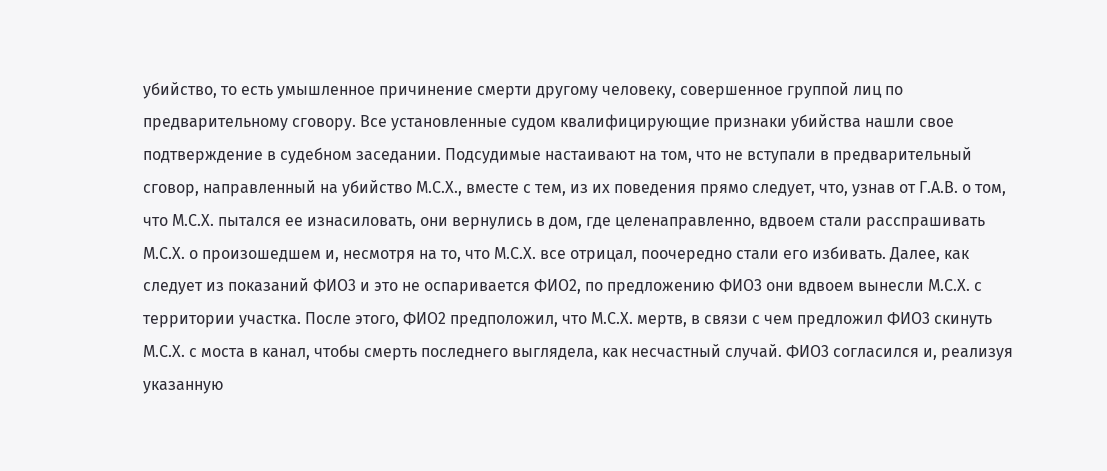убийство, то есть умышленное причинение смерти другому человеку, совершенное группой лиц по предварительному сговору. Все установленные судом квалифицирующие признаки убийства нашли свое подтверждение в судебном заседании. Подсудимые настаивают на том, что не вступали в предварительный сговор, направленный на убийство М.С.Х., вместе с тем, из их поведения прямо следует, что, узнав от Г.А.В. о том, что М.С.Х. пытался ее изнасиловать, они вернулись в дом, где целенаправленно, вдвоем стали расспрашивать М.С.Х. о произошедшем и, несмотря на то, что М.С.Х. все отрицал, поочередно стали его избивать. Далее, как следует из показаний ФИО3 и это не оспаривается ФИО2, по предложению ФИО3 они вдвоем вынесли М.С.Х. с территории участка. После этого, ФИО2 предположил, что М.С.Х. мертв, в связи с чем предложил ФИО3 скинуть М.С.Х. с моста в канал, чтобы смерть последнего выглядела, как несчастный случай. ФИО3 согласился и, реализуя указанную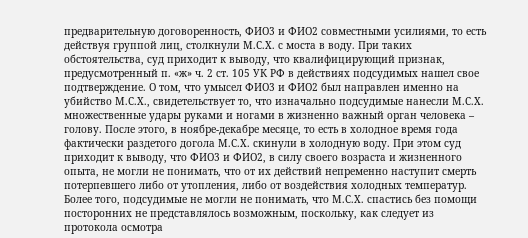предварительную договоренность, ФИО3 и ФИО2 совместными усилиями, то есть действуя группой лиц, столкнули М.С.Х. с моста в воду. При таких обстоятельства, суд приходит к выводу, что квалифицирующий признак, предусмотренный п. «ж» ч. 2 ст. 105 УК РФ в действиях подсудимых нашел свое подтверждение. О том, что умысел ФИО3 и ФИО2 был направлен именно на убийство М.С.Х., свидетельствует то, что изначально подсудимые нанесли М.С.Х. множественные удары руками и ногами в жизненно важный орган человека – голову. После этого, в ноябре-декабре месяце, то есть в холодное время года фактически раздетого догола М.С.Х. скинули в холодную воду. При этом суд приходит к выводу, что ФИО3 и ФИО2, в силу своего возраста и жизненного опыта, не могли не понимать, что от их действий непременно наступит смерть потерпевшего либо от утопления, либо от воздействия холодных температур. Более того, подсудимые не могли не понимать, что М.С.Х. спастись без помощи посторонних не представлялось возможным, поскольку, как следует из протокола осмотра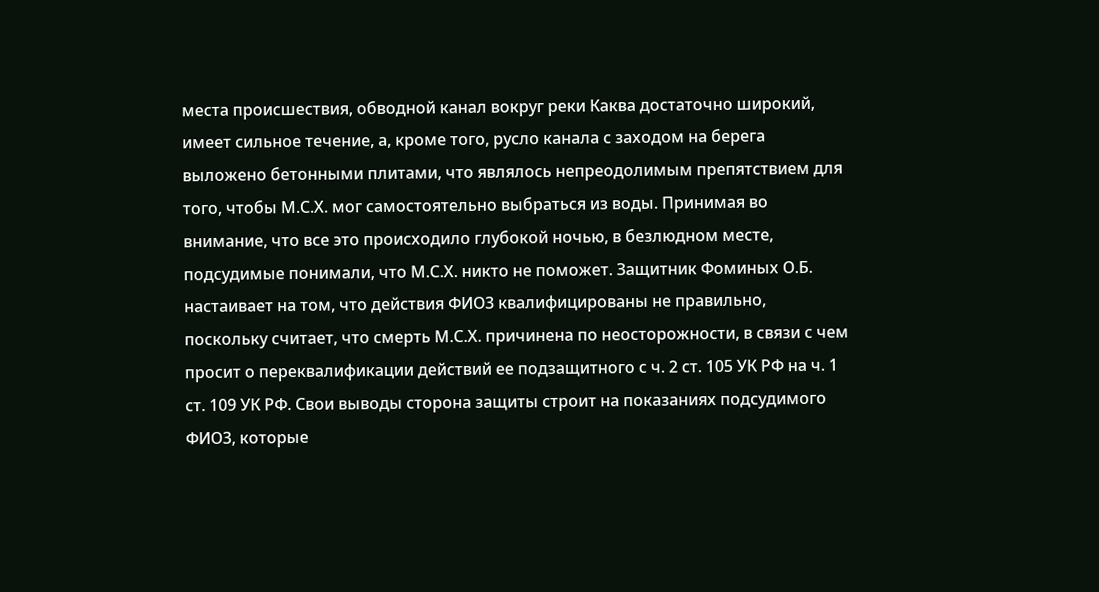места происшествия, обводной канал вокруг реки Каква достаточно широкий, имеет сильное течение, а, кроме того, русло канала с заходом на берега выложено бетонными плитами, что являлось непреодолимым препятствием для того, чтобы М.С.Х. мог самостоятельно выбраться из воды. Принимая во внимание, что все это происходило глубокой ночью, в безлюдном месте, подсудимые понимали, что М.С.Х. никто не поможет. Защитник Фоминых О.Б. настаивает на том, что действия ФИО3 квалифицированы не правильно, поскольку считает, что смерть М.С.Х. причинена по неосторожности, в связи с чем просит о переквалификации действий ее подзащитного с ч. 2 ст. 105 УК РФ на ч. 1 ст. 109 УК РФ. Свои выводы сторона защиты строит на показаниях подсудимого ФИО3, которые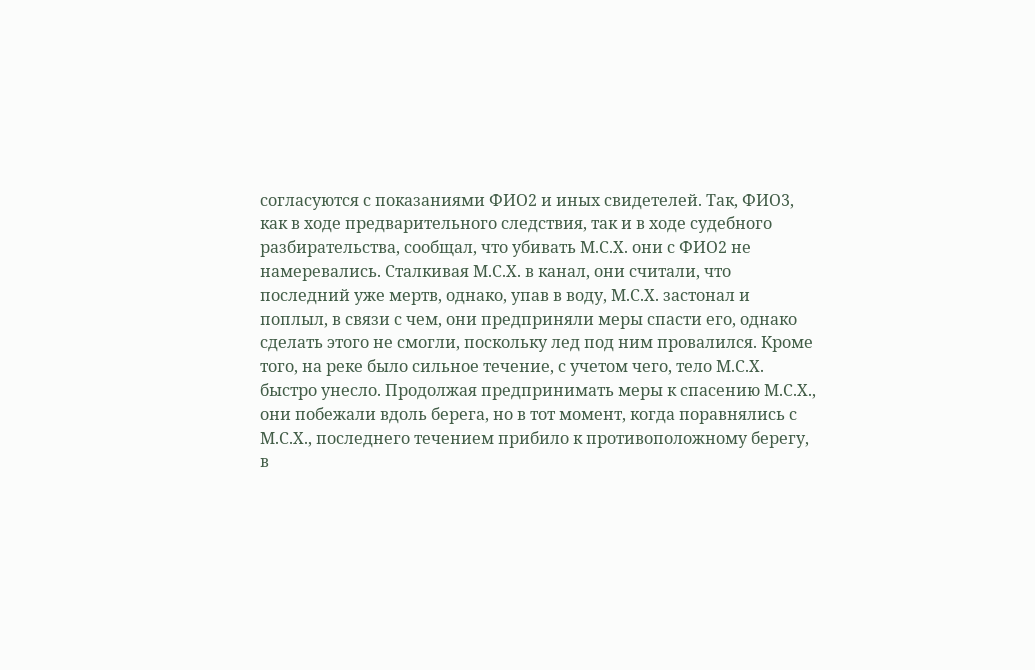согласуются с показаниями ФИО2 и иных свидетелей. Так, ФИО3, как в ходе предварительного следствия, так и в ходе судебного разбирательства, сообщал, что убивать М.С.Х. они с ФИО2 не намеревались. Сталкивая М.С.Х. в канал, они считали, что последний уже мертв, однако, упав в воду, М.С.Х. застонал и поплыл, в связи с чем, они предприняли меры спасти его, однако сделать этого не смогли, поскольку лед под ним провалился. Кроме того, на реке было сильное течение, с учетом чего, тело М.С.Х. быстро унесло. Продолжая предпринимать меры к спасению М.С.Х., они побежали вдоль берега, но в тот момент, когда поравнялись с М.С.Х., последнего течением прибило к противоположному берегу, в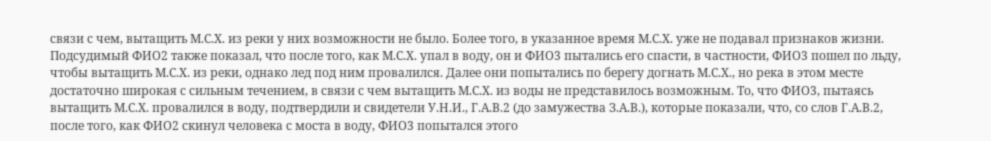связи с чем, вытащить М.С.Х. из реки у них возможности не было. Более того, в указанное время М.С.Х. уже не подавал признаков жизни. Подсудимый ФИО2 также показал, что после того, как М.С.Х. упал в воду, он и ФИО3 пытались его спасти, в частности, ФИО3 пошел по льду, чтобы вытащить М.С.Х. из реки, однако лед под ним провалился. Далее они попытались по берегу догнать М.С.Х., но река в этом месте достаточно широкая с сильным течением, в связи с чем вытащить М.С.Х. из воды не представилось возможным. То, что ФИО3, пытаясь вытащить М.С.Х. провалился в воду, подтвердили и свидетели У.Н.И., Г.А.В.2 (до замужества З.А.В.), которые показали, что, со слов Г.А.В.2, после того, как ФИО2 скинул человека с моста в воду, ФИО3 попытался этого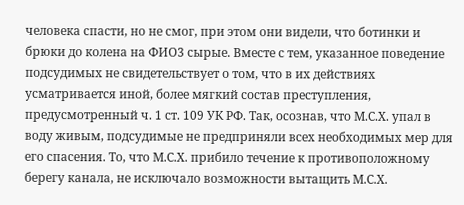человека спасти, но не смог, при этом они видели, что ботинки и брюки до колена на ФИО3 сырые. Вместе с тем, указанное поведение подсудимых не свидетельствует о том, что в их действиях усматривается иной, более мягкий состав преступления, предусмотренный ч. 1 ст. 109 УК РФ. Так, осознав, что М.С.Х. упал в воду живым, подсудимые не предприняли всех необходимых мер для его спасения. То, что М.С.Х. прибило течение к противоположному берегу канала, не исключало возможности вытащить М.С.Х.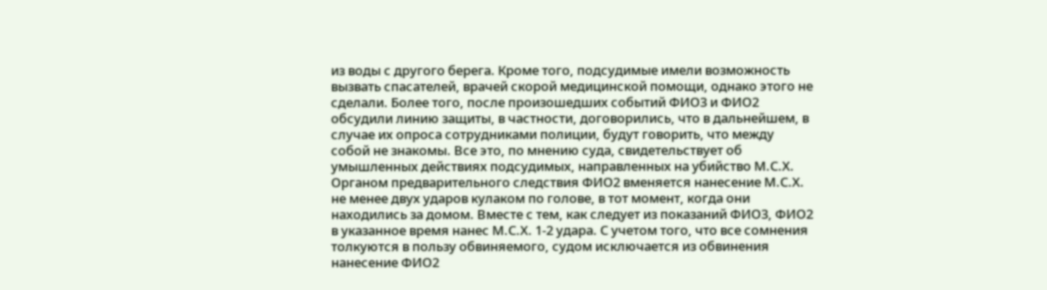из воды с другого берега. Кроме того, подсудимые имели возможность вызвать спасателей, врачей скорой медицинской помощи, однако этого не сделали. Более того, после произошедших событий ФИО3 и ФИО2 обсудили линию защиты, в частности, договорились, что в дальнейшем, в случае их опроса сотрудниками полиции, будут говорить, что между собой не знакомы. Все это, по мнению суда, свидетельствует об умышленных действиях подсудимых, направленных на убийство М.С.Х. Органом предварительного следствия ФИО2 вменяется нанесение М.С.Х. не менее двух ударов кулаком по голове, в тот момент, когда они находились за домом. Вместе с тем, как следует из показаний ФИО3, ФИО2 в указанное время нанес М.С.Х. 1-2 удара. С учетом того, что все сомнения толкуются в пользу обвиняемого, судом исключается из обвинения нанесение ФИО2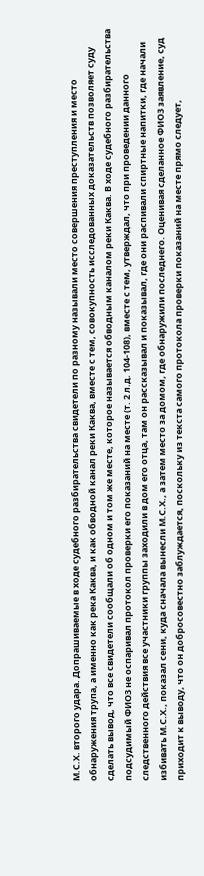М.С.Х. второго удара. Допрашиваемые в ходе судебного разбирательства свидетели по разному называли место совершения преступления и место обнаружения трупа, а именно как река Каква, и как обводной канал реки Каква, вместе с тем, совокупность исследованных доказательств позволяет суду сделать вывод, что все свидетели сообщали об одном и том же месте, которое называется обводным каналом реки Каква. В ходе судебного разбирательства подсудимый ФИО3 не оспаривал протокол проверки его показаний на месте (т. 2 л.д. 104-108), вместе с тем, утверждал, что при проведении данного следственного действия все участники группы заходили в дом его отца, там он рассказывал и показывал, где они распивали спиртные напитки, где начали избивать М.С.Х., показал сени, куда сначала вынесли М.С.Х., а затем место за домом, где обнаружили последнего. Оценивая сделанное ФИО3 заявление, суд приходит к выводу, что он добросовестно заблуждается, поскольку из текста самого протокола проверки показаний на месте прямо следует,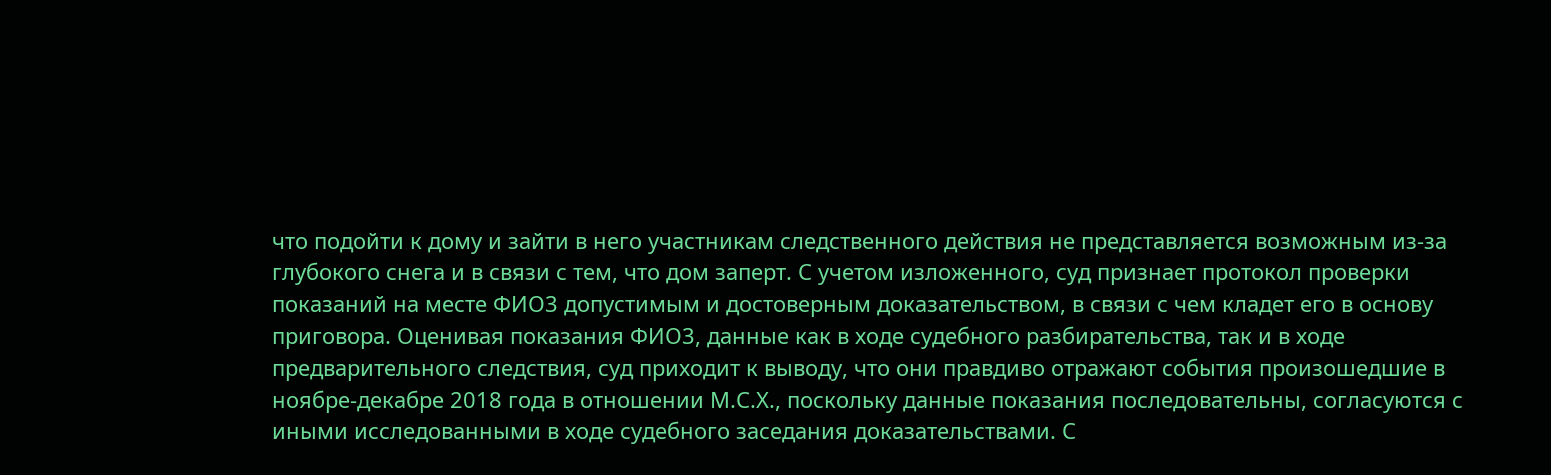что подойти к дому и зайти в него участникам следственного действия не представляется возможным из-за глубокого снега и в связи с тем, что дом заперт. С учетом изложенного, суд признает протокол проверки показаний на месте ФИО3 допустимым и достоверным доказательством, в связи с чем кладет его в основу приговора. Оценивая показания ФИО3, данные как в ходе судебного разбирательства, так и в ходе предварительного следствия, суд приходит к выводу, что они правдиво отражают события произошедшие в ноябре-декабре 2018 года в отношении М.С.Х., поскольку данные показания последовательны, согласуются с иными исследованными в ходе судебного заседания доказательствами. С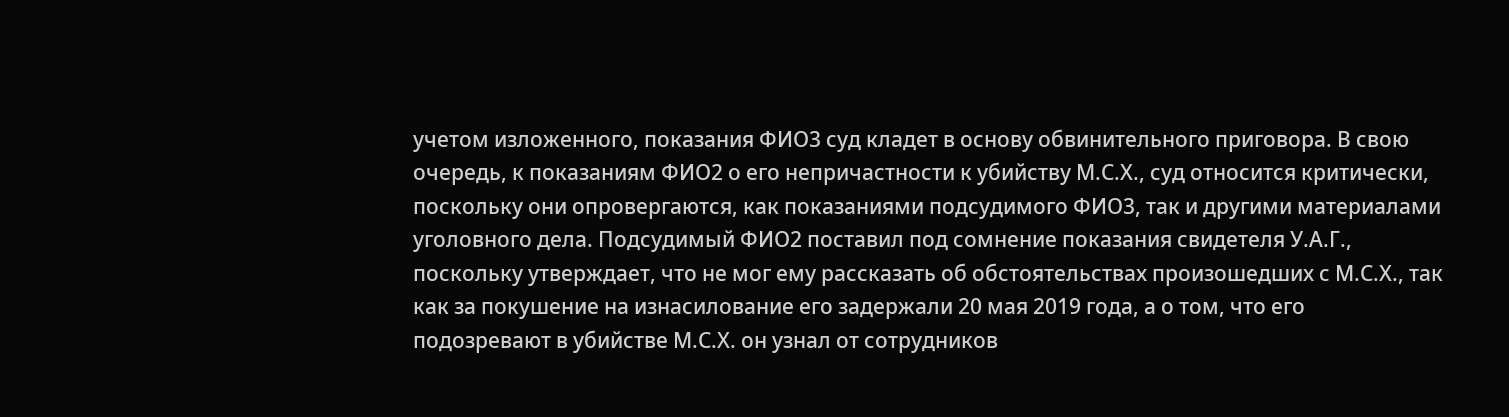учетом изложенного, показания ФИО3 суд кладет в основу обвинительного приговора. В свою очередь, к показаниям ФИО2 о его непричастности к убийству М.С.Х., суд относится критически, поскольку они опровергаются, как показаниями подсудимого ФИО3, так и другими материалами уголовного дела. Подсудимый ФИО2 поставил под сомнение показания свидетеля У.А.Г., поскольку утверждает, что не мог ему рассказать об обстоятельствах произошедших с М.С.Х., так как за покушение на изнасилование его задержали 20 мая 2019 года, а о том, что его подозревают в убийстве М.С.Х. он узнал от сотрудников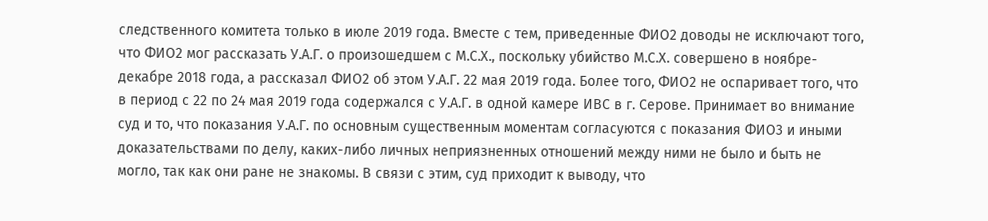следственного комитета только в июле 2019 года. Вместе с тем, приведенные ФИО2 доводы не исключают того, что ФИО2 мог рассказать У.А.Г. о произошедшем с М.С.Х., поскольку убийство М.С.Х. совершено в ноябре-декабре 2018 года, а рассказал ФИО2 об этом У.А.Г. 22 мая 2019 года. Более того, ФИО2 не оспаривает того, что в период с 22 по 24 мая 2019 года содержался с У.А.Г. в одной камере ИВС в г. Серове. Принимает во внимание суд и то, что показания У.А.Г. по основным существенным моментам согласуются с показания ФИО3 и иными доказательствами по делу, каких-либо личных неприязненных отношений между ними не было и быть не могло, так как они ране не знакомы. В связи с этим, суд приходит к выводу, что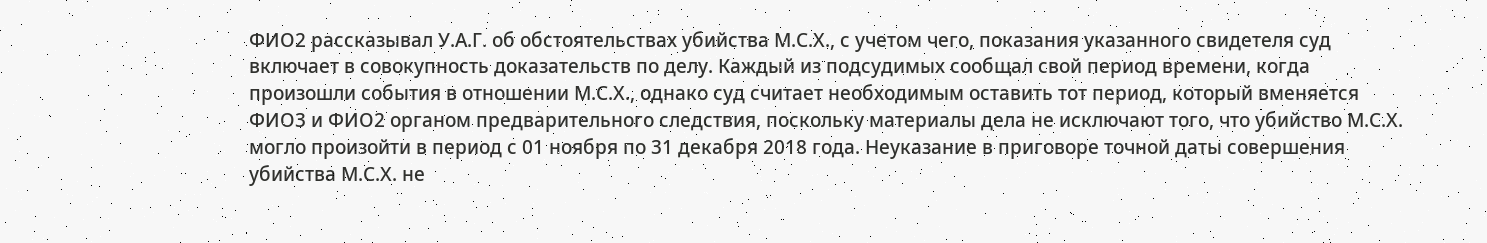ФИО2 рассказывал У.А.Г. об обстоятельствах убийства М.С.Х., с учетом чего, показания указанного свидетеля суд включает в совокупность доказательств по делу. Каждый из подсудимых сообщал свой период времени, когда произошли события в отношении М.С.Х., однако суд считает необходимым оставить тот период, который вменяется ФИО3 и ФИО2 органом предварительного следствия, поскольку материалы дела не исключают того, что убийство М.С.Х. могло произойти в период с 01 ноября по 31 декабря 2018 года. Неуказание в приговоре точной даты совершения убийства М.С.Х. не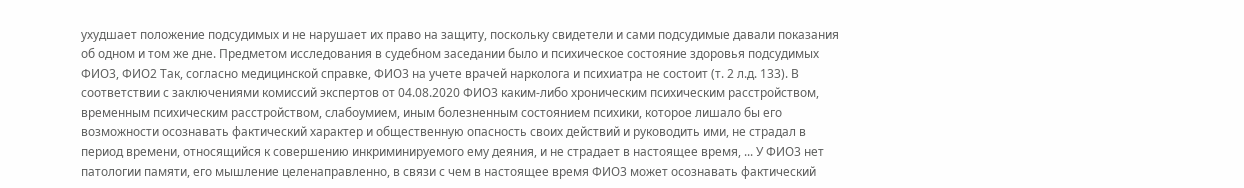ухудшает положение подсудимых и не нарушает их право на защиту, поскольку свидетели и сами подсудимые давали показания об одном и том же дне. Предметом исследования в судебном заседании было и психическое состояние здоровья подсудимых ФИО3, ФИО2 Так, согласно медицинской справке, ФИО3 на учете врачей нарколога и психиатра не состоит (т. 2 л.д. 133). В соответствии с заключениями комиссий экспертов от 04.08.2020 ФИО3 каким-либо хроническим психическим расстройством, временным психическим расстройством, слабоумием, иным болезненным состоянием психики, которое лишало бы его возможности осознавать фактический характер и общественную опасность своих действий и руководить ими, не страдал в период времени, относящийся к совершению инкриминируемого ему деяния, и не страдает в настоящее время, ... У ФИО3 нет патологии памяти, его мышление целенаправленно, в связи с чем в настоящее время ФИО3 может осознавать фактический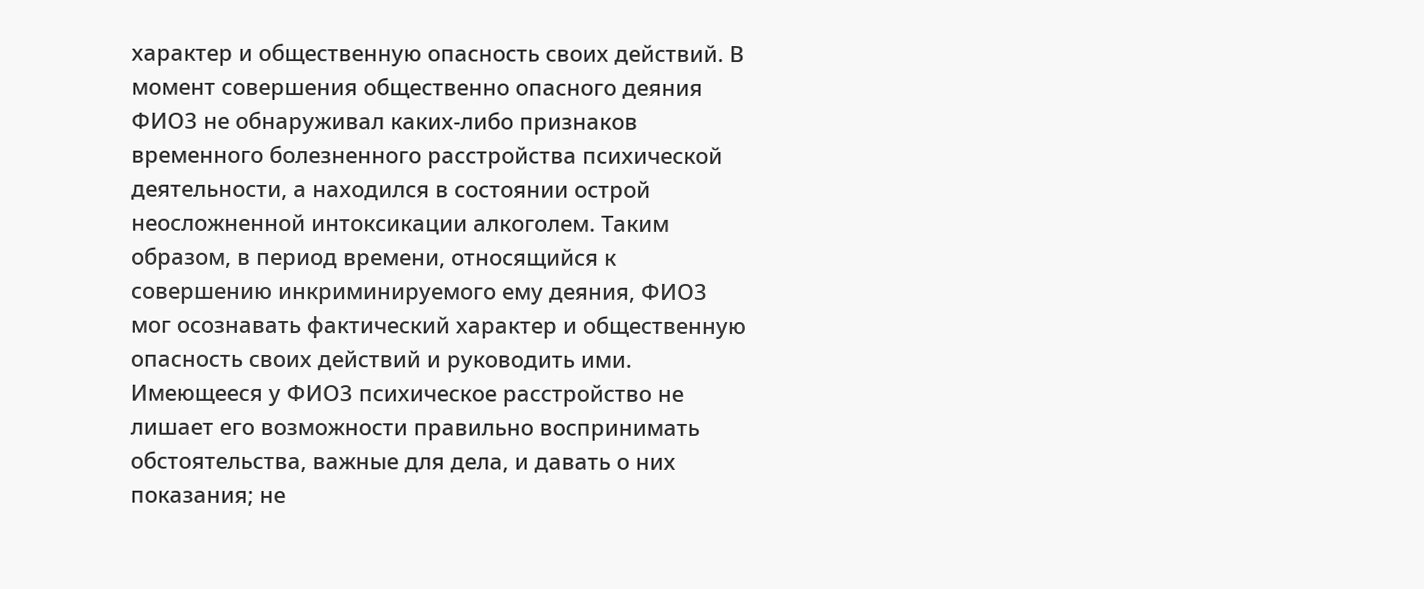характер и общественную опасность своих действий. В момент совершения общественно опасного деяния ФИО3 не обнаруживал каких-либо признаков временного болезненного расстройства психической деятельности, а находился в состоянии острой неосложненной интоксикации алкоголем. Таким образом, в период времени, относящийся к совершению инкриминируемого ему деяния, ФИО3 мог осознавать фактический характер и общественную опасность своих действий и руководить ими. Имеющееся у ФИО3 психическое расстройство не лишает его возможности правильно воспринимать обстоятельства, важные для дела, и давать о них показания; не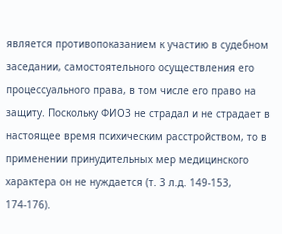является противопоказанием к участию в судебном заседании, самостоятельного осуществления его процессуального права, в том числе его право на защиту. Поскольку ФИО3 не страдал и не страдает в настоящее время психическим расстройством, то в применении принудительных мер медицинского характера он не нуждается (т. 3 л.д. 149-153, 174-176).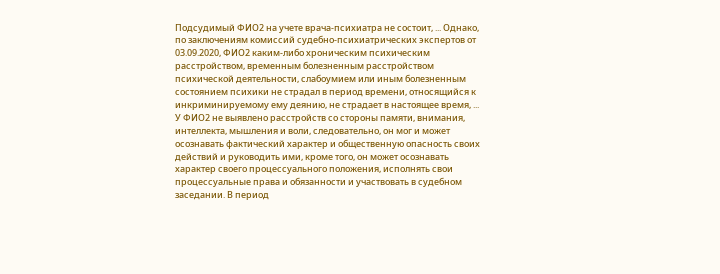Подсудимый ФИО2 на учете врача-психиатра не состоит, ... Однако, по заключениям комиссий судебно-психиатрических экспертов от 03.09.2020, ФИО2 каким-либо хроническим психическим расстройством, временным болезненным расстройством психической деятельности, слабоумием или иным болезненным состоянием психики не страдал в период времени, относящийся к инкриминируемому ему деянию, не страдает в настоящее время, ... У ФИО2 не выявлено расстройств со стороны памяти, внимания, интеллекта, мышления и воли, следовательно, он мог и может осознавать фактический характер и общественную опасность своих действий и руководить ими, кроме того, он может осознавать характер своего процессуального положения, исполнять свои процессуальные права и обязанности и участвовать в судебном заседании. В период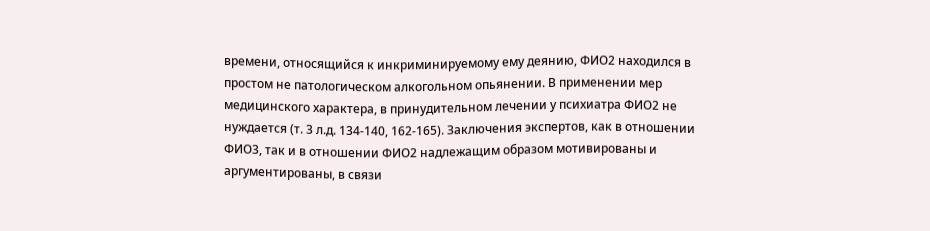времени, относящийся к инкриминируемому ему деянию, ФИО2 находился в простом не патологическом алкогольном опьянении. В применении мер медицинского характера, в принудительном лечении у психиатра ФИО2 не нуждается (т. 3 л.д. 134-140, 162-165). Заключения экспертов, как в отношении ФИО3, так и в отношении ФИО2 надлежащим образом мотивированы и аргументированы, в связи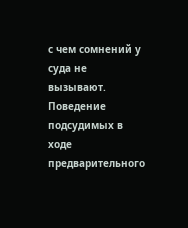с чем сомнений у суда не вызывают. Поведение подсудимых в ходе предварительного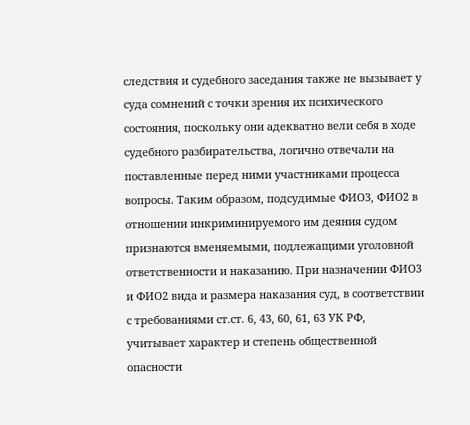следствия и судебного заседания также не вызывает у суда сомнений с точки зрения их психического состояния, поскольку они адекватно вели себя в ходе судебного разбирательства, логично отвечали на поставленные перед ними участниками процесса вопросы. Таким образом, подсудимые ФИО3, ФИО2 в отношении инкриминируемого им деяния судом признаются вменяемыми, подлежащими уголовной ответственности и наказанию. При назначении ФИО3 и ФИО2 вида и размера наказания суд, в соответствии с требованиями ст.ст. 6, 43, 60, 61, 63 УК РФ, учитывает характер и степень общественной опасности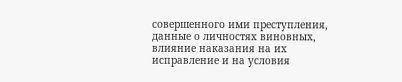совершенного ими преступления, данные о личностях виновных, влияние наказания на их исправление и на условия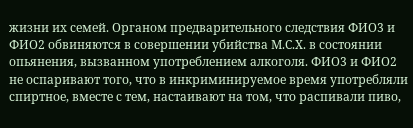жизни их семей. Органом предварительного следствия ФИО3 и ФИО2 обвиняются в совершении убийства М.С.Х. в состоянии опьянения, вызванном употреблением алкоголя. ФИО3 и ФИО2 не оспаривают того, что в инкриминируемое время употребляли спиртное, вместе с тем, настаивают на том, что распивали пиво,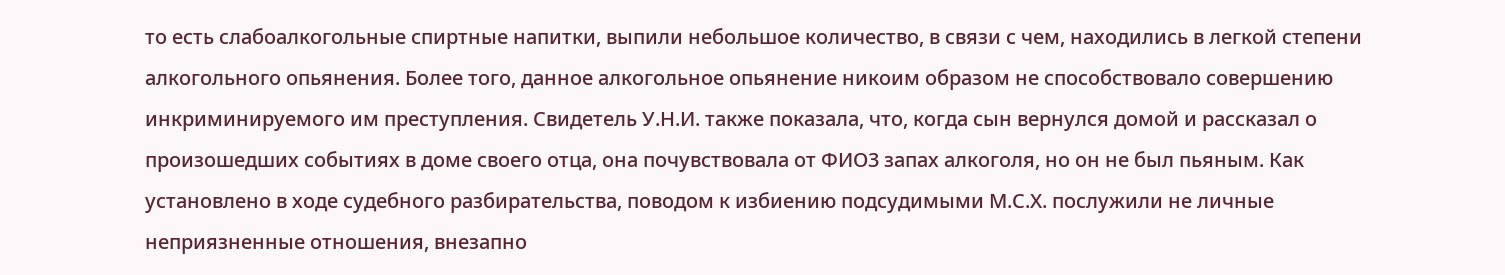то есть слабоалкогольные спиртные напитки, выпили небольшое количество, в связи с чем, находились в легкой степени алкогольного опьянения. Более того, данное алкогольное опьянение никоим образом не способствовало совершению инкриминируемого им преступления. Свидетель У.Н.И. также показала, что, когда сын вернулся домой и рассказал о произошедших событиях в доме своего отца, она почувствовала от ФИО3 запах алкоголя, но он не был пьяным. Как установлено в ходе судебного разбирательства, поводом к избиению подсудимыми М.С.Х. послужили не личные неприязненные отношения, внезапно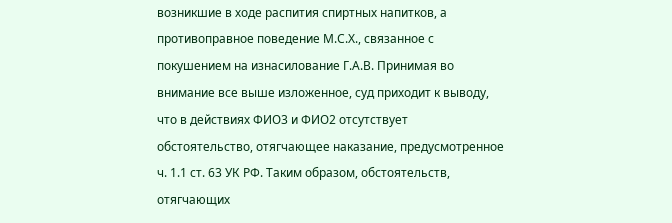возникшие в ходе распития спиртных напитков, а противоправное поведение М.С.Х., связанное с покушением на изнасилование Г.А.В. Принимая во внимание все выше изложенное, суд приходит к выводу, что в действиях ФИО3 и ФИО2 отсутствует обстоятельство, отягчающее наказание, предусмотренное ч. 1.1 ст. 63 УК РФ. Таким образом, обстоятельств, отягчающих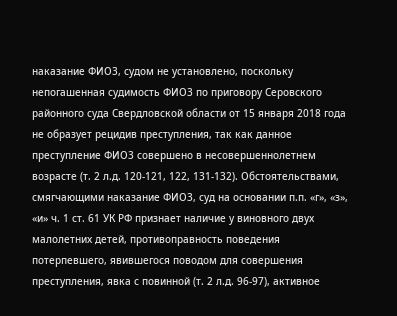наказание ФИО3, судом не установлено, поскольку непогашенная судимость ФИО3 по приговору Серовского районного суда Свердловской области от 15 января 2018 года не образует рецидив преступления, так как данное преступление ФИО3 совершено в несовершеннолетнем возрасте (т. 2 л.д. 120-121, 122, 131-132). Обстоятельствами, смягчающими наказание ФИО3, суд на основании п.п. «г», «з», «и» ч. 1 ст. 61 УК РФ признает наличие у виновного двух малолетних детей, противоправность поведения потерпевшего, явившегося поводом для совершения преступления, явка с повинной (т. 2 л.д. 96-97), активное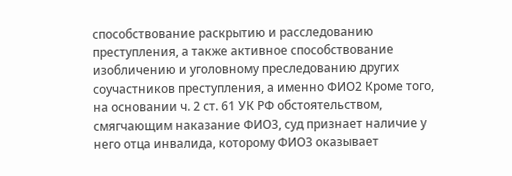способствование раскрытию и расследованию преступления, а также активное способствование изобличению и уголовному преследованию других соучастников преступления, а именно ФИО2 Кроме того, на основании ч. 2 ст. 61 УК РФ обстоятельством, смягчающим наказание ФИО3, суд признает наличие у него отца инвалида, которому ФИО3 оказывает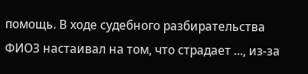помощь. В ходе судебного разбирательства ФИО3 настаивал на том, что страдает ..., из-за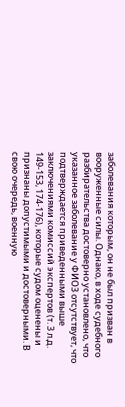заболевания которым, он не был призван в вооруженные силы. Однако, в ходе судебного разбирательства достоверно установлено, что указанное заболевание у ФИО3 отсутствует, что подтверждается приведенными выше заключениями комиссий экспертов (т. 3 л.д. 149-153, 174-176), которые судом оценены и признаны допустимыми и достоверными. В свою очередь, военную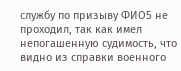службу по призыву ФИО5 не проходил, так как имел непогашенную судимость, что видно из справки военного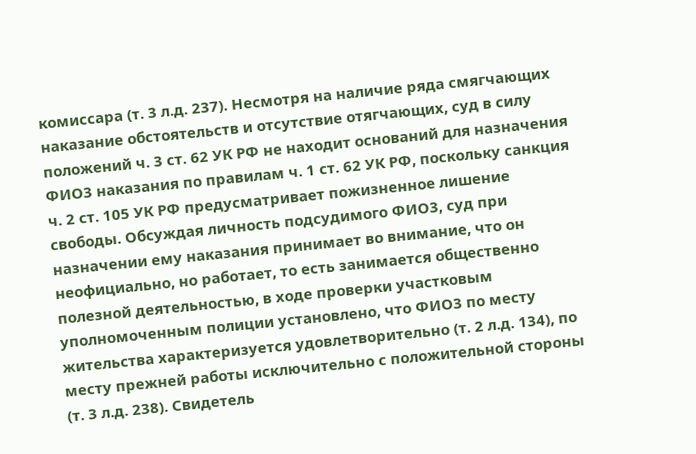комиссара (т. 3 л.д. 237). Несмотря на наличие ряда смягчающих наказание обстоятельств и отсутствие отягчающих, суд в силу положений ч. 3 ст. 62 УК РФ не находит оснований для назначения ФИО3 наказания по правилам ч. 1 ст. 62 УК РФ, поскольку санкция ч. 2 ст. 105 УК РФ предусматривает пожизненное лишение свободы. Обсуждая личность подсудимого ФИО3, суд при назначении ему наказания принимает во внимание, что он неофициально, но работает, то есть занимается общественно полезной деятельностью, в ходе проверки участковым уполномоченным полиции установлено, что ФИО3 по месту жительства характеризуется удовлетворительно (т. 2 л.д. 134), по месту прежней работы исключительно с положительной стороны (т. 3 л.д. 238). Свидетель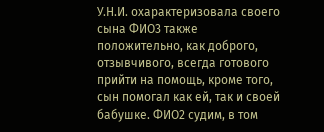У.Н.И. охарактеризовала своего сына ФИО3 также положительно, как доброго, отзывчивого, всегда готового прийти на помощь, кроме того, сын помогал как ей, так и своей бабушке. ФИО2 судим, в том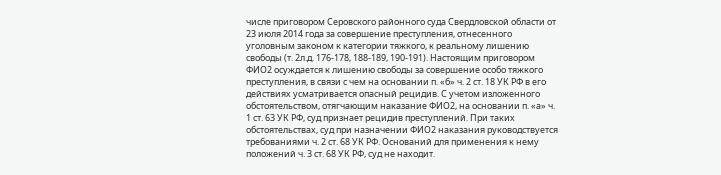числе приговором Серовского районного суда Свердловской области от 23 июля 2014 года за совершение преступления, отнесенного уголовным законом к категории тяжкого, к реальному лишению свободы (т. 2л.д. 176-178, 188-189, 190-191). Настоящим приговором ФИО2 осуждается к лишению свободы за совершение особо тяжкого преступления, в связи с чем на основании п. «б» ч. 2 ст. 18 УК РФ в его действиях усматривается опасный рецидив. С учетом изложенного обстоятельством, отягчающим наказание ФИО2, на основании п. «а» ч. 1 ст. 63 УК РФ, суд признает рецидив преступлений. При таких обстоятельствах, суд при назначении ФИО2 наказания руководствуется требованиями ч. 2 ст. 68 УК РФ. Оснований для применения к нему положений ч. 3 ст. 68 УК РФ, суд не находит.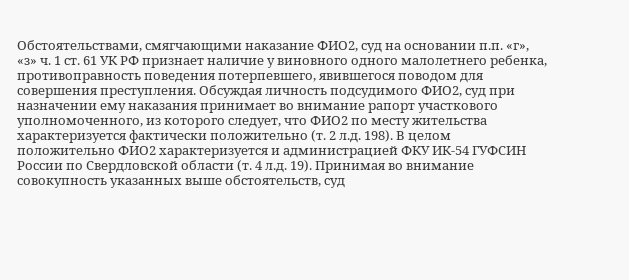Обстоятельствами, смягчающими наказание ФИО2, суд на основании п.п. «г», «з» ч. 1 ст. 61 УК РФ признает наличие у виновного одного малолетнего ребенка, противоправность поведения потерпевшего, явившегося поводом для совершения преступления. Обсуждая личность подсудимого ФИО2, суд при назначении ему наказания принимает во внимание рапорт участкового уполномоченного, из которого следует, что ФИО2 по месту жительства характеризуется фактически положительно (т. 2 л.д. 198). В целом положительно ФИО2 характеризуется и администрацией ФКУ ИК-54 ГУФСИН России по Свердловской области (т. 4 л.д. 19). Принимая во внимание совокупность указанных выше обстоятельств, суд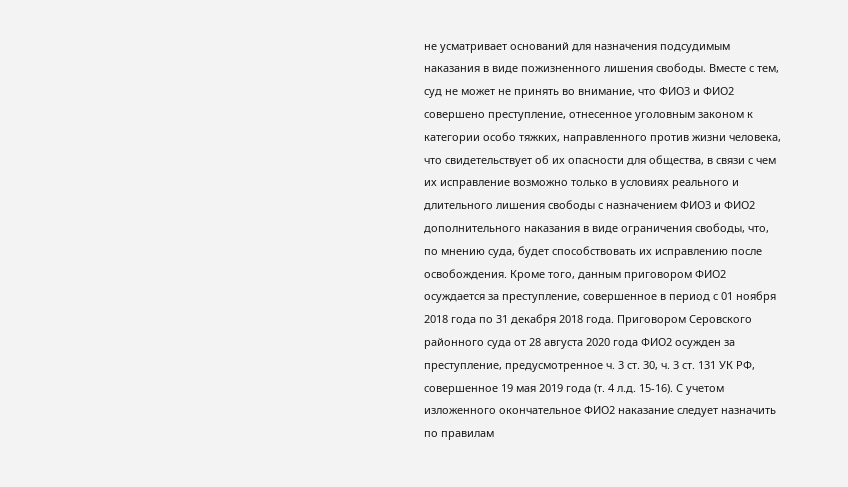не усматривает оснований для назначения подсудимым наказания в виде пожизненного лишения свободы. Вместе с тем, суд не может не принять во внимание, что ФИО3 и ФИО2 совершено преступление, отнесенное уголовным законом к категории особо тяжких, направленного против жизни человека, что свидетельствует об их опасности для общества, в связи с чем их исправление возможно только в условиях реального и длительного лишения свободы с назначением ФИО3 и ФИО2 дополнительного наказания в виде ограничения свободы, что, по мнению суда, будет способствовать их исправлению после освобождения. Кроме того, данным приговором ФИО2 осуждается за преступление, совершенное в период с 01 ноября 2018 года по 31 декабря 2018 года. Приговором Серовского районного суда от 28 августа 2020 года ФИО2 осужден за преступление, предусмотренное ч. 3 ст. 30, ч. 3 ст. 131 УК РФ, совершенное 19 мая 2019 года (т. 4 л.д. 15-16). С учетом изложенного окончательное ФИО2 наказание следует назначить по правилам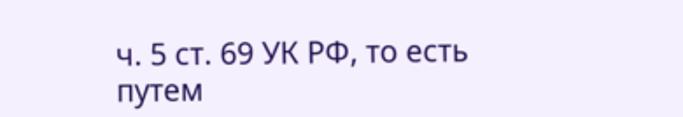ч. 5 ст. 69 УК РФ, то есть путем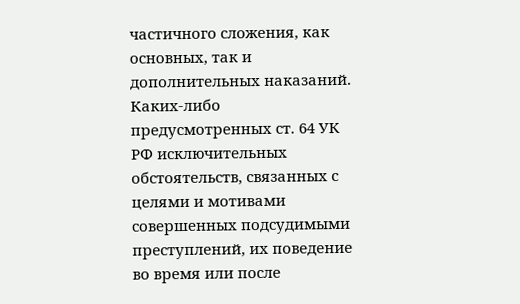частичного сложения, как основных, так и дополнительных наказаний. Каких-либо предусмотренных ст. 64 УК РФ исключительных обстоятельств, связанных с целями и мотивами совершенных подсудимыми преступлений, их поведение во время или после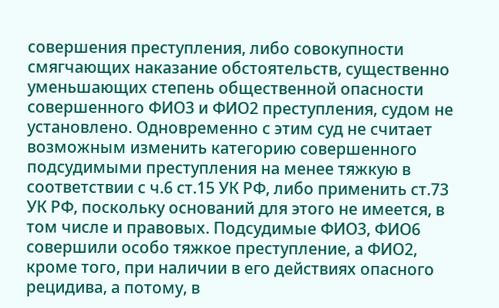совершения преступления, либо совокупности смягчающих наказание обстоятельств, существенно уменьшающих степень общественной опасности совершенного ФИО3 и ФИО2 преступления, судом не установлено. Одновременно с этим суд не считает возможным изменить категорию совершенного подсудимыми преступления на менее тяжкую в соответствии с ч.6 ст.15 УК РФ, либо применить ст.73 УК РФ, поскольку оснований для этого не имеется, в том числе и правовых. Подсудимые ФИО3, ФИО6 совершили особо тяжкое преступление, а ФИО2, кроме того, при наличии в его действиях опасного рецидива, а потому, в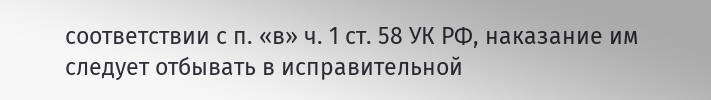соответствии с п. «в» ч. 1 ст. 58 УК РФ, наказание им следует отбывать в исправительной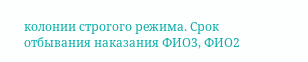колонии строгого режима. Срок отбывания наказания ФИО3, ФИО2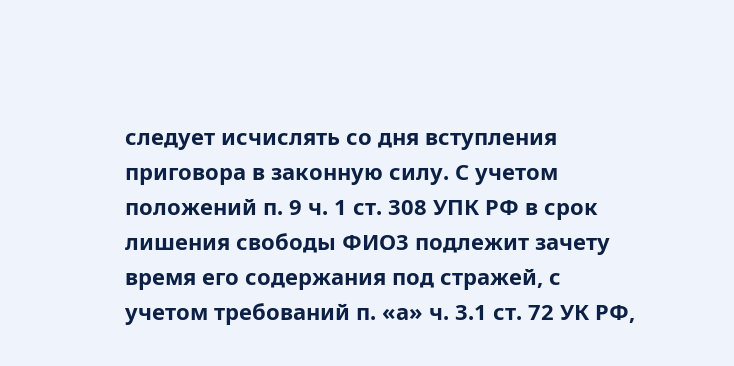следует исчислять со дня вступления приговора в законную силу. С учетом положений п. 9 ч. 1 ст. 308 УПК РФ в срок лишения свободы ФИО3 подлежит зачету время его содержания под стражей, с учетом требований п. «а» ч. 3.1 ст. 72 УК РФ,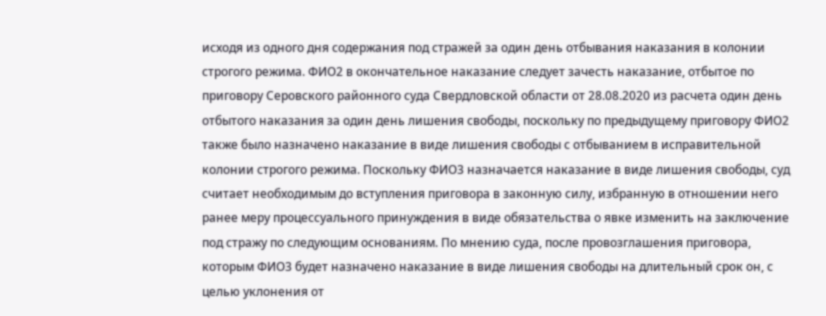исходя из одного дня содержания под стражей за один день отбывания наказания в колонии строгого режима. ФИО2 в окончательное наказание следует зачесть наказание, отбытое по приговору Серовского районного суда Свердловской области от 28.08.2020 из расчета один день отбытого наказания за один день лишения свободы, поскольку по предыдущему приговору ФИО2 также было назначено наказание в виде лишения свободы с отбыванием в исправительной колонии строгого режима. Поскольку ФИО3 назначается наказание в виде лишения свободы, суд считает необходимым до вступления приговора в законную силу, избранную в отношении него ранее меру процессуального принуждения в виде обязательства о явке изменить на заключение под стражу по следующим основаниям. По мнению суда, после провозглашения приговора, которым ФИО3 будет назначено наказание в виде лишения свободы на длительный срок он, с целью уклонения от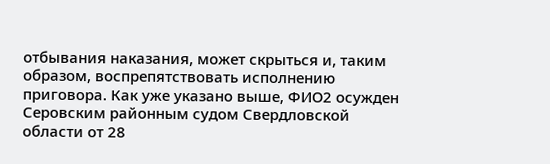отбывания наказания, может скрыться и, таким образом, воспрепятствовать исполнению приговора. Как уже указано выше, ФИО2 осужден Серовским районным судом Свердловской области от 28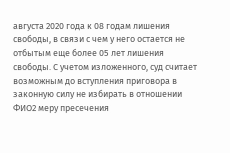августа 2020 года к 08 годам лишения свободы, в связи с чем у него остается не отбытым еще более 05 лет лишения свободы. С учетом изложенного, суд считает возможным до вступления приговора в законную силу не избирать в отношении ФИО2 меру пресечения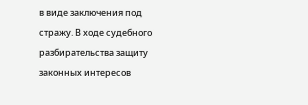в виде заключения под стражу. В ходе судебного разбирательства защиту законных интересов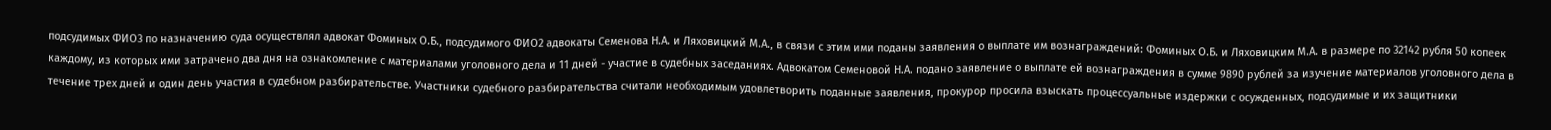подсудимых ФИО3 по назначению суда осуществлял адвокат Фоминых О.Б., подсудимого ФИО2 адвокаты Семенова Н.А. и Ляховицкий М.А., в связи с этим ими поданы заявления о выплате им вознаграждений: Фоминых О.Б. и Ляховицким М.А. в размере по 32142 рубля 50 копеек каждому, из которых ими затрачено два дня на ознакомление с материалами уголовного дела и 11 дней - участие в судебных заседаниях. Адвокатом Семеновой Н.А. подано заявление о выплате ей вознаграждения в сумме 9890 рублей за изучение материалов уголовного дела в течение трех дней и один день участия в судебном разбирательстве. Участники судебного разбирательства считали необходимым удовлетворить поданные заявления, прокурор просила взыскать процессуальные издержки с осужденных, подсудимые и их защитники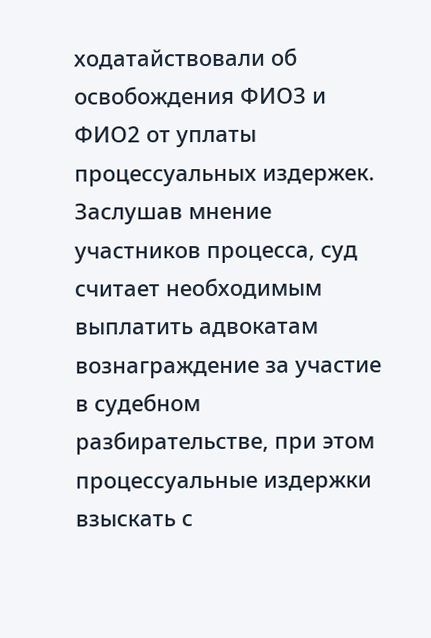ходатайствовали об освобождения ФИО3 и ФИО2 от уплаты процессуальных издержек. Заслушав мнение участников процесса, суд считает необходимым выплатить адвокатам вознаграждение за участие в судебном разбирательстве, при этом процессуальные издержки взыскать с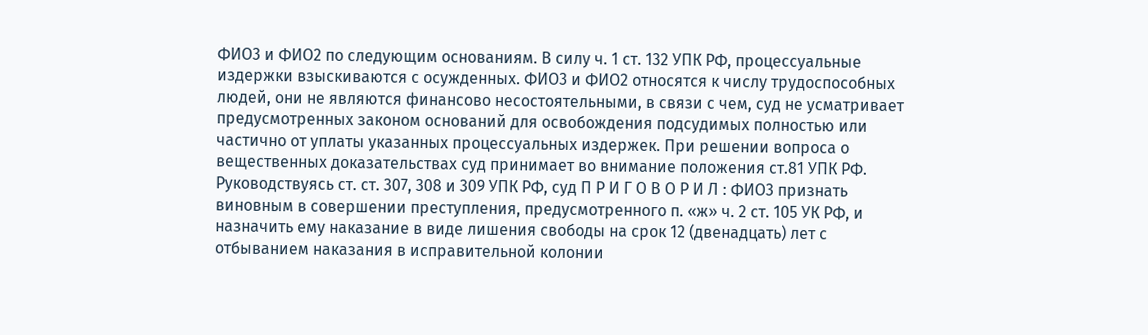ФИО3 и ФИО2 по следующим основаниям. В силу ч. 1 ст. 132 УПК РФ, процессуальные издержки взыскиваются с осужденных. ФИО3 и ФИО2 относятся к числу трудоспособных людей, они не являются финансово несостоятельными, в связи с чем, суд не усматривает предусмотренных законом оснований для освобождения подсудимых полностью или частично от уплаты указанных процессуальных издержек. При решении вопроса о вещественных доказательствах суд принимает во внимание положения ст.81 УПК РФ. Руководствуясь ст. ст. 307, 308 и 309 УПК РФ, суд П Р И Г О В О Р И Л : ФИО3 признать виновным в совершении преступления, предусмотренного п. «ж» ч. 2 ст. 105 УК РФ, и назначить ему наказание в виде лишения свободы на срок 12 (двенадцать) лет с отбыванием наказания в исправительной колонии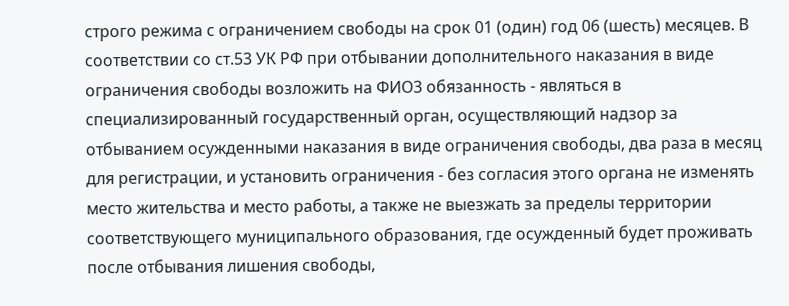строго режима с ограничением свободы на срок 01 (один) год 06 (шесть) месяцев. В соответствии со ст.53 УК РФ при отбывании дополнительного наказания в виде ограничения свободы возложить на ФИО3 обязанность - являться в специализированный государственный орган, осуществляющий надзор за отбыванием осужденными наказания в виде ограничения свободы, два раза в месяц для регистрации, и установить ограничения - без согласия этого органа не изменять место жительства и место работы, а также не выезжать за пределы территории соответствующего муниципального образования, где осужденный будет проживать после отбывания лишения свободы,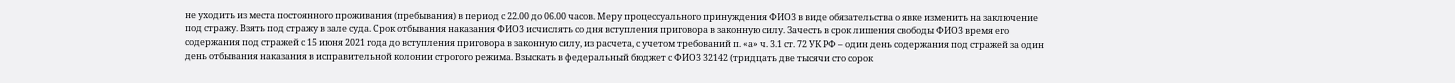не уходить из места постоянного проживания (пребывания) в период с 22.00 до 06.00 часов. Меру процессуального принуждения ФИО3 в виде обязательства о явке изменить на заключение под стражу. Взять под стражу в зале суда. Срок отбывания наказания ФИО3 исчислять со дня вступления приговора в законную силу. Зачесть в срок лишения свободы ФИО3 время его содержания под стражей с 15 июня 2021 года до вступления приговора в законную силу, из расчета, с учетом требований п. «а» ч. 3.1 ст. 72 УК РФ – один день содержания под стражей за один день отбывания наказания в исправительной колонии строгого режима. Взыскать в федеральный бюджет с ФИО3 32142 (тридцать две тысячи сто сорок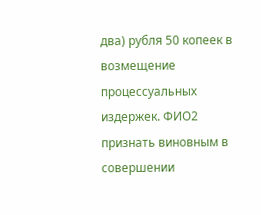два) рубля 50 копеек в возмещение процессуальных издержек. ФИО2 признать виновным в совершении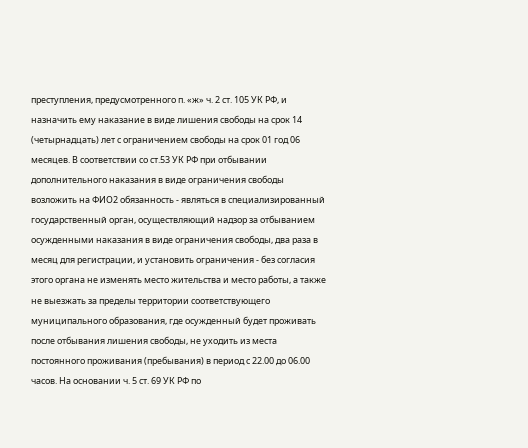преступления, предусмотренного п. «ж» ч. 2 ст. 105 УК РФ, и назначить ему наказание в виде лишения свободы на срок 14 (четырнадцать) лет с ограничением свободы на срок 01 год 06 месяцев. В соответствии со ст.53 УК РФ при отбывании дополнительного наказания в виде ограничения свободы возложить на ФИО2 обязанность - являться в специализированный государственный орган, осуществляющий надзор за отбыванием осужденными наказания в виде ограничения свободы, два раза в месяц для регистрации, и установить ограничения - без согласия этого органа не изменять место жительства и место работы, а также не выезжать за пределы территории соответствующего муниципального образования, где осужденный будет проживать после отбывания лишения свободы, не уходить из места постоянного проживания (пребывания) в период с 22.00 до 06.00 часов. На основании ч. 5 ст. 69 УК РФ по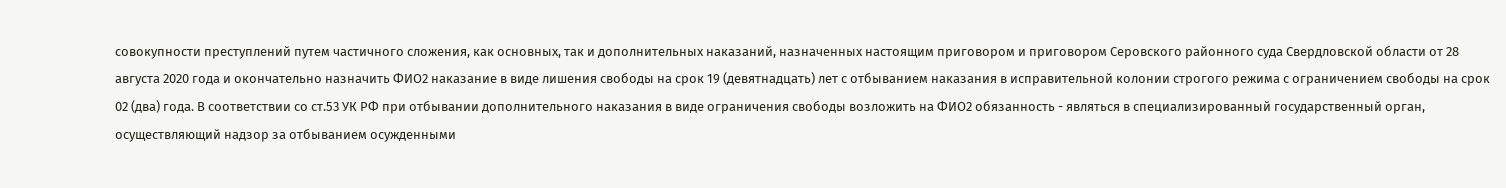совокупности преступлений путем частичного сложения, как основных, так и дополнительных наказаний, назначенных настоящим приговором и приговором Серовского районного суда Свердловской области от 28 августа 2020 года и окончательно назначить ФИО2 наказание в виде лишения свободы на срок 19 (девятнадцать) лет с отбыванием наказания в исправительной колонии строгого режима с ограничением свободы на срок 02 (два) года. В соответствии со ст.53 УК РФ при отбывании дополнительного наказания в виде ограничения свободы возложить на ФИО2 обязанность - являться в специализированный государственный орган, осуществляющий надзор за отбыванием осужденными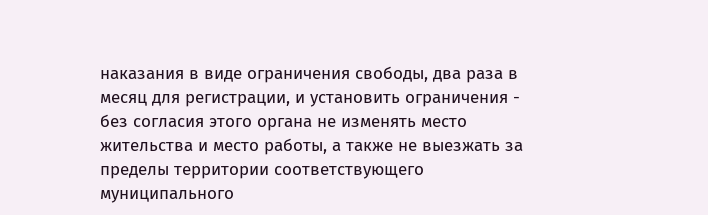наказания в виде ограничения свободы, два раза в месяц для регистрации, и установить ограничения - без согласия этого органа не изменять место жительства и место работы, а также не выезжать за пределы территории соответствующего муниципального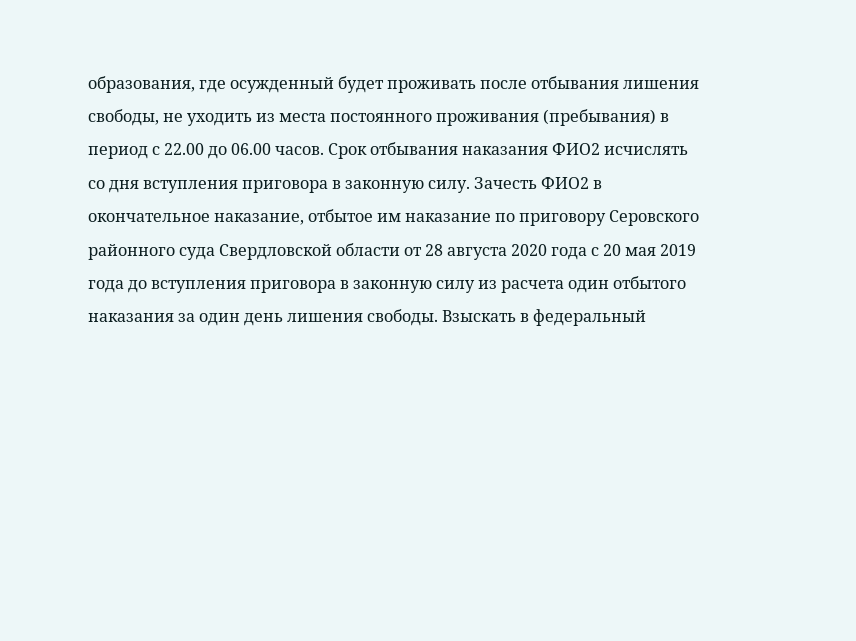образования, где осужденный будет проживать после отбывания лишения свободы, не уходить из места постоянного проживания (пребывания) в период с 22.00 до 06.00 часов. Срок отбывания наказания ФИО2 исчислять со дня вступления приговора в законную силу. Зачесть ФИО2 в окончательное наказание, отбытое им наказание по приговору Серовского районного суда Свердловской области от 28 августа 2020 года с 20 мая 2019 года до вступления приговора в законную силу из расчета один отбытого наказания за один день лишения свободы. Взыскать в федеральный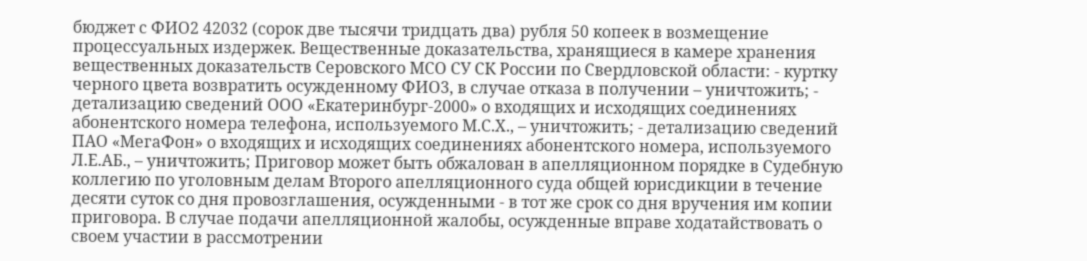бюджет с ФИО2 42032 (сорок две тысячи тридцать два) рубля 50 копеек в возмещение процессуальных издержек. Вещественные доказательства, хранящиеся в камере хранения вещественных доказательств Серовского МСО СУ СК России по Свердловской области: - куртку черного цвета возвратить осужденному ФИО3, в случае отказа в получении – уничтожить; - детализацию сведений ООО «Екатеринбург-2000» о входящих и исходящих соединениях абонентского номера телефона, используемого М.С.Х., – уничтожить; - детализацию сведений ПАО «МегаФон» о входящих и исходящих соединениях абонентского номера, используемого Л.Е.АБ., – уничтожить; Приговор может быть обжалован в апелляционном порядке в Судебную коллегию по уголовным делам Второго апелляционного суда общей юрисдикции в течение десяти суток со дня провозглашения, осужденными - в тот же срок со дня вручения им копии приговора. В случае подачи апелляционной жалобы, осужденные вправе ходатайствовать о своем участии в рассмотрении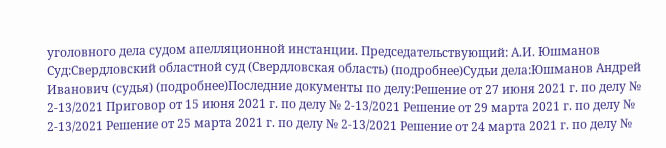уголовного дела судом апелляционной инстанции. Председательствующий: А.И. Юшманов Суд:Свердловский областной суд (Свердловская область) (подробнее)Судьи дела:Юшманов Андрей Иванович (судья) (подробнее)Последние документы по делу:Решение от 27 июня 2021 г. по делу № 2-13/2021 Приговор от 15 июня 2021 г. по делу № 2-13/2021 Решение от 29 марта 2021 г. по делу № 2-13/2021 Решение от 25 марта 2021 г. по делу № 2-13/2021 Решение от 24 марта 2021 г. по делу №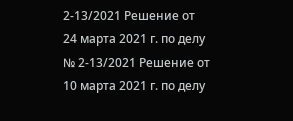2-13/2021 Решение от 24 марта 2021 г. по делу № 2-13/2021 Решение от 10 марта 2021 г. по делу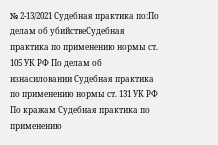№ 2-13/2021 Судебная практика по:По делам об убийствеСудебная практика по применению нормы ст. 105 УК РФ По делам об изнасиловании Судебная практика по применению нормы ст. 131 УК РФ По кражам Судебная практика по применению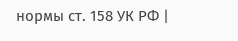нормы ст. 158 УК РФ |